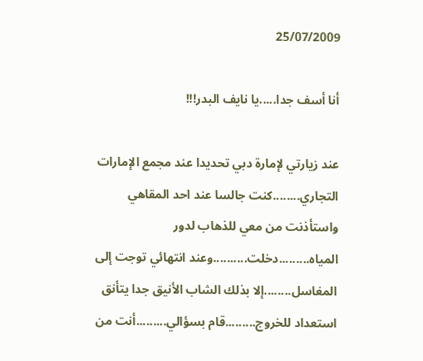25/07/2009

أنا أسف جدا.....يا نايف البدر!!!

عند زيارتي لإمارة دبي تحديدا عند مجمع الإمارات التجاري........كنت جالسا عند احد المقاهي واستأذنت من معي للذهاب لدور المياه.........دخلت..........وعند انتهائي توجت إلى المغاسل........إلا بذلك الشاب الأنيق جدا يتأنق استعداد للخروج.........قام بسؤالي.........أنت من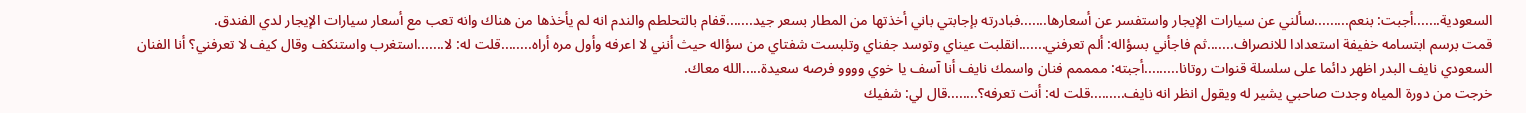السعودية.......أجبت: بنعم.........سألني عن سيارات الإيجار واستفسر عن أسعارها.......فبادرته بإجابتي باني أخذتها من المطار بسعر جيد.......قفام بالتحلطم والندم انه لم يأخذها من هناك وانه تعب مع أسعار سيارات الإيجار لدي الفندق.
قمت برسم ابتسامه خفيفة استعدادا للانصراف.......ثم فاجأني بسؤاله: ألم تعرفني.......انقلبت عيناي وتوسد جفناي وتلبست شفتاي من سؤاله حيث أنني لا اعرفه وأول مره أراه........قلت له: لا.......استغرب واستنكف وقال كيف لا تعرفني؟ أنا الفنان السعودي نايف البدر اظهر دائما على سلسلة قنوات روتانا.........أجبته: ممممم فنان واسمك نايف أنا آسف يا خوي وووو فرصه سعيدة.....الله معاك.
خرجت من دورة المياه وجدت صاحبي يشير له ويقول انظر انه نايف.........قلت له: أنت تعرفه؟........قال لي: شفيك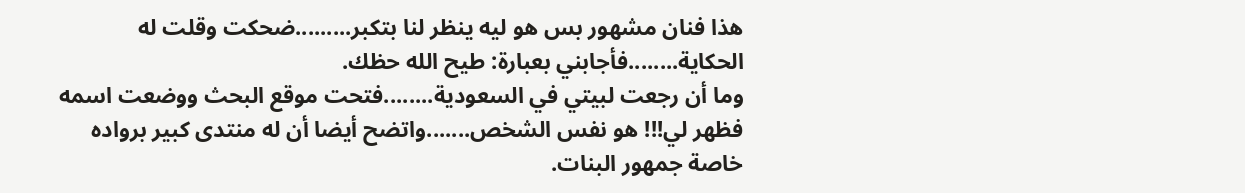هذا فنان مشهور بس هو ليه ينظر لنا بتكبر.........ضحكت وقلت له الحكاية........فأجابني بعبارة: طيح الله حظك.
وما أن رجعت لبيتي في السعودية........فتحت موقع البحث ووضعت اسمه فظهر لي!!! هو نفس الشخص.......واتضح أيضا أن له منتدى كبير برواده خاصة جمهور البنات.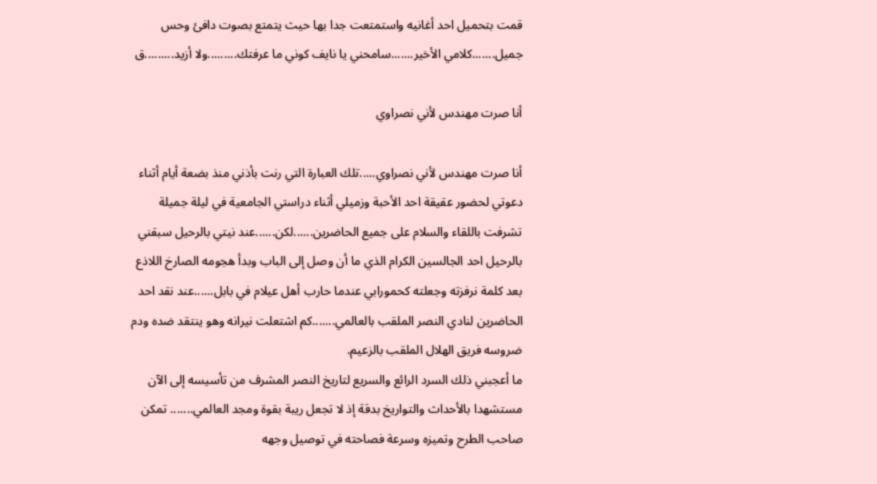قمت بتحميل احد أغانيه واستمتعت جدا بها حيث يتمتع بصوت دافئ وحس جميل.......كلامي الأخير.......سامحني يا نايف كوني ما عرفتك.........ولا أزيد.........ق

أنا صرت مهندس لأني نصراوي

أنا صرت مهندس لأني نصراوي.....تلك العبارة التي رنت بأذني منذ بضعة أيام أثناء دعوتي لحضور عقيقة احد الأحبة وزميلي أثناء دراستي الجامعية في ليلة جميلة تشرفت باللقاء والسلام على جميع الحاضرين......لكن......عند نيتي بالرحيل سبقني بالرحيل احد الجالسين الكرام الذي ما أن وصل إلى الباب وبدأ هجومه الصارخ اللاذع بعد كلمة نرفزته وجعلته كحمورابي عندما حارب أهل عيلام في بابل......عند نقد احد الحاضرين لنادي النصر الملقب بالعالمي.......كم اشتعلت نيرانه وهو ينتقد ضده ودم ضروسه فريق الهلال الملقب بالزعيم.
ما أعجبني ذلك السرد الرائع والسريع لتاريخ النصر المشرف من تأسيسه إلى الآن مستشهدا بالأحداث والتواريخ بدقة إذ لا تجعل ريبة بقوة ومجد العالمي....... تمكن صاحب الطرح وتميزه وسرعة فصاحته في توصيل وجهه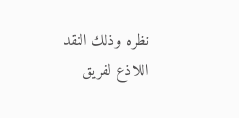نظره وذلك النقد اللاذع لفريق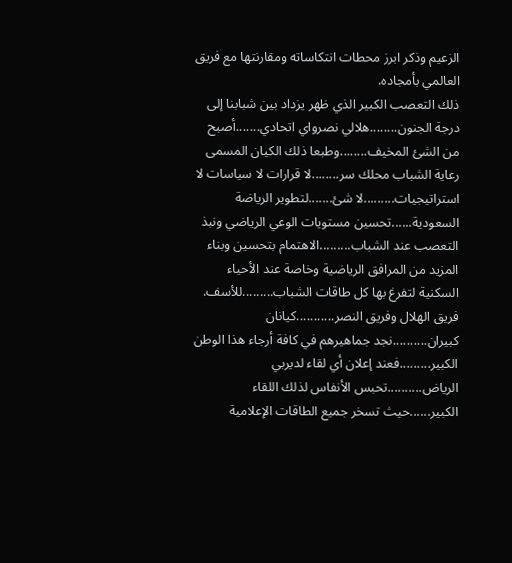الزعيم وذكر ابرز محطات انتكاساته ومقارنتها مع فريق العالمي بأمجاده.
ذلك التعصب الكبير الذي ظهر يزداد بين شبابنا إلى درجة الجنون........هلالي نصرواي اتحادي.......أصبح من الشئ المخيف........وطبعا ذلك الكيان المسمى رعاية الشباب محلك سر........لا قرارات لا سياسات لا استراتيجيات.........لا شئ.......لتطوير الرياضة السعودية......تحسين مستويات الوعي الرياضي ونبذ التعصب عند الشباب.........الاهتمام بتحسين وبناء المزيد من المرافق الرياضية وخاصة عند الأحياء السكنية لتفرغ بها كل طاقات الشباب.........للأسف.
فريق الهلال وفريق النصر...........كيانان كبيران..........نجد جماهيرهم في كافة أرجاء هذا الوطن الكبير.........فعند إعلان أي لقاء لديربي الرياض..........تحبس الأنفاس لذلك اللقاء الكبير......حيث تسخر جميع الطاقات الإعلامية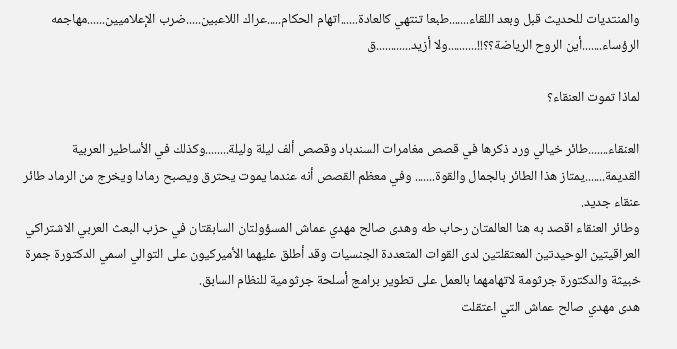والمنتديات للحديث قبل وبعد اللقاء.......طبعا تنتهي كالعادة......اتهام الحكام.....عراك اللاعبين.....ضرب الإعلاميين......مهاجمه الرؤساء.......أين الروح الرياضة؟؟!!..........ولا أزيد............ق

لماذا تموت العنقاء؟

العنقاء.......طائر خيالي ورد ذكرها في قصص مغامرات السندباد وقصص ألف ليلة وليلة........وكذلك في الأساطير العربية القديمة.......يمتاز هذا الطائر بالجمال والقوة....... وفي معظم القصص أنه عندما يموت يحترق ويصبح رمادا ويخرج من الرماد طائر عنقاء جديد.
وطائر العنقاء اقصد به هنا العالمتان رحاب طه وهدى صالح مهدي عماش المسؤولتان السابقتان في حزب البعث العربي الاشتراكي العراقيتين الوحيدتين المعتقلتين لدى القوات المتعددة الجنسيات وقد أطلق عليهما الأميركيون على التوالي اسمي الدكتورة جمرة خبيثة والدكتورة جرثومة لاتهامهما بالعمل على تطوير برامج أسلحة جرثومية للنظام السابق.
هدى مهدي صالح عماش التي اعتقلت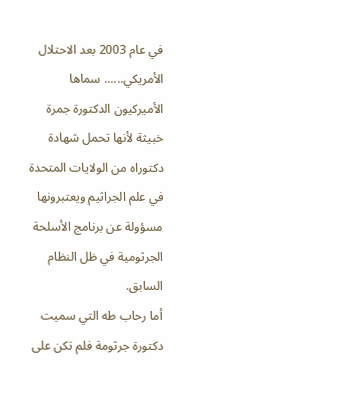في عام 2003 بعد الاحتلال الأمريكي...... سماها الأميركيون الدكتورة جمرة خبيثة لأنها تحمل شهادة دكتوراه من الولايات المتحدة في علم الجراثيم ويعتبرونها مسؤولة عن برنامج الأسلحة الجرثومية في ظل النظام السابق.
أما رحاب طه التي سميت دكتورة جرثومة فلم تكن على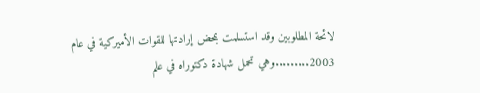لائحة المطلوبين وقد استسلمت بمحض إرادتها للقوات الأميركية في عام 2003.........وهي تحمل شهادة دكتوراه في علم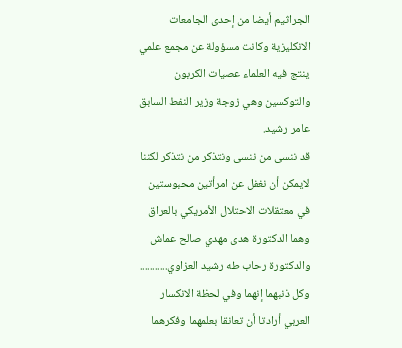الجراثيم أيضا من إحدى الجامعات الانكليزية وكانت مسؤولة عن مجمع علمي ينتج فيه العلماء عصيات الكربون والتوكسين وهي زوجة وزير النفط السابق عامر رشيد.
قد ننسى من ننسى ونتذكر من نتذكر لكننا لايمكن أن نغفل عن امرأتين محبوستين في معتقلات الاحتلال الأمريكي بالعراق وهما الدكتورة هدى مهدي صالح عماش والدكتورة رحاب طه رشيد العزاوي........... وكل ذنبهما إنهما وفي لحظة الانكسار العربي أرادتا أن تعانقا بعلمهما وفكرهما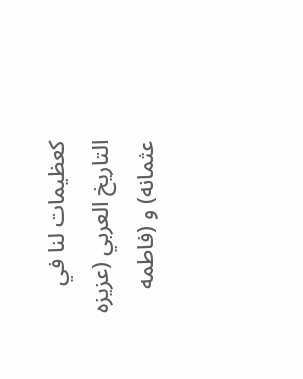كعظيمات لنا في التاريخ العربي (عزيزه عثمانه) و (فاطمه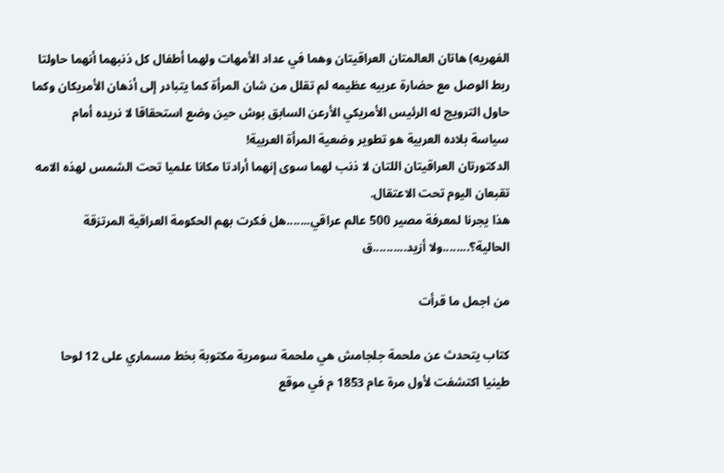الفهريه) هاتان العالمتان العراقيتان وهما في عداد الأمهات ولهما أطفال كل ذنبهما أنهما حاولتا ربط الوصل مع حضارة عربيه عظيمه لم تقلل من شان المرأة كما يتبادر إلى أذهان الأمريكان وكما حاول الترويج له الرئيس الأمريكي الأرعن السابق بوش حين وضع استحقاقا لا نريده أمام سياسة بلاده العربية هو تطوير وضعية المرأة العربية!
الدكتورتان العراقيتان اللتان لا ذنب لهما سوى إنهما أرادتا مكانا علميا تحت الشمس لهذه الامه تقبعان اليوم تحت الاعتقال.
هذا يجرنا لمعرفة مصير 500 عالم عراقي.......هل فكرت بهم الحكومة العراقية المرتزقة الحالية؟........ولا أزيد..........ق

من اجمل ما قرأت

كتاب يتحدث عن ملحمة جلجامش هي ملحمة سومرية مكتوبة بخط مسماري على 12 لوحا طينيا اكتشفت لأول مرة عام 1853 م في موقع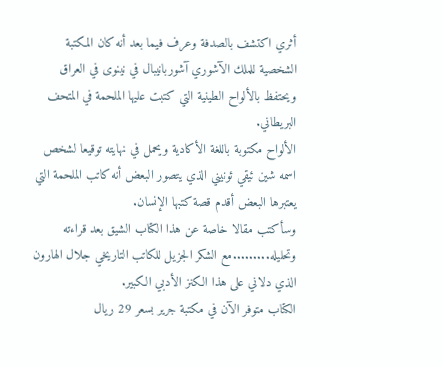أثري اكتشف بالصدفة وعرف فيما بعد أنه كان المكتبة الشخصية للملك الآشوري آشوربانيبال في نينوى في العراق ويحتفظ بالألواح الطينية التي كتبت عليها الملحمة في المتحف البريطاني.
الألواح مكتوبة باللغة الأكادية ويحمل في نهايته توقيعا لشخص اسمه شين ئيقي ئونيني الذي يتصور البعض أنه كاتب الملحمة التي يعتبرها البعض أقدم قصة كتبها الإنسان.
وسأكتب مقالا خاصة عن هذا الكتاب الشيق بعد قراءته وتحليله.........مع الشكر الجزيل للكاتب التاريخي جلال الهارون الذي دلاني على هذا الكنز الأدبي الكبير.
الكتاب متوفر الآن في مكتبة جرير بسعر 29 ريال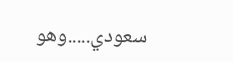سعودي.....وهو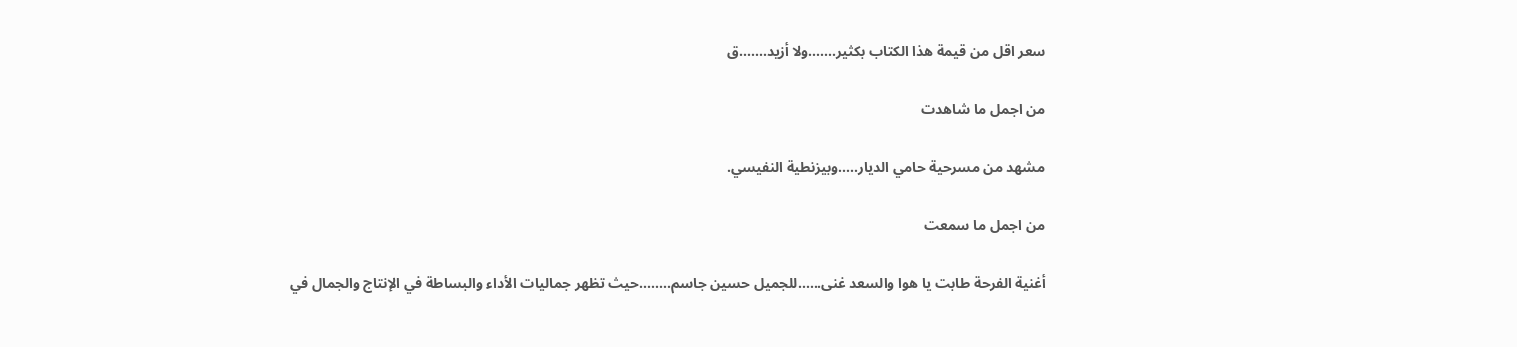سعر اقل من قيمة هذا الكتاب بكثير.......ولا أزيد.......ق

من اجمل ما شاهدت

مشهد من مسرحية حامي الديار.....وبيزنطية النفيسي.

من اجمل ما سمعت

أغنية الفرحة طابت يا هوا والسعد غنى......للجميل حسين جاسم........حيث تظهر جماليات الأداء والبساطة في الإنتاج والجمال في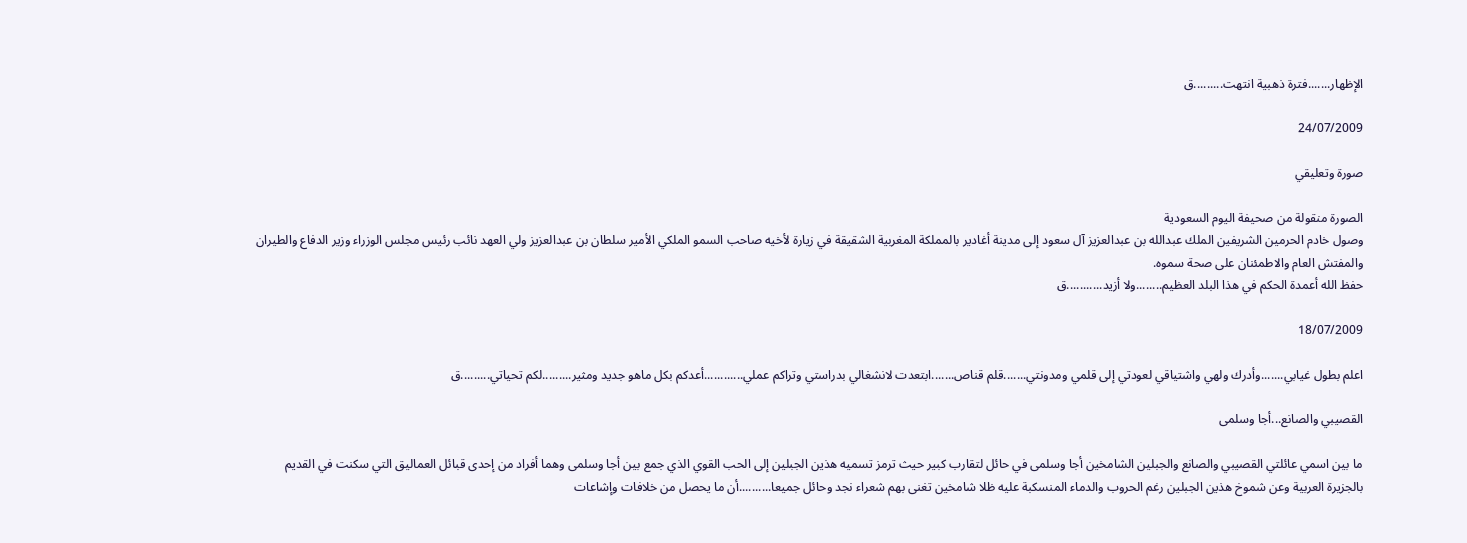الإظهار.......فترة ذهبية انتهت.........ق

24/07/2009

صورة وتعليقي

الصورة منقولة من صحيفة اليوم السعودية
وصول خادم الحرمين الشريفين الملك عبدالله بن عبدالعزيز آل سعود إلى مدينة أغادير بالمملكة المغربية الشقيقة في زيارة لأخيه صاحب السمو الملكي الأمير سلطان بن عبدالعزيز ولي العهد نائب رئيس مجلس الوزراء وزير الدفاع والطيران والمفتش العام والاطمئنان على صحة سموه.
حفظ الله أعمدة الحكم في هذا البلد العظيم........ولا أزيد...........ق

18/07/2009

اعلم بطول غيابي.......وأدرك ولهي واشتياقي لعودتي إلى قلمي ومدونتي.......قلم قناص.......ابتعدت لانشغالي بدراستي وتراكم عملي............أعدكم بكل ماهو جديد ومثير.........لكم تحياتي.........ق

القصيبي والصانع...أجا وسلمى

ما بين اسمي عائلتي القصيبي والصانع والجبلين الشامخين أجا وسلمى في حائل لتقارب كبير حيث ترمز تسميه هذين الجبلين إلى الحب القوي الذي جمع بين أجا وسلمى وهما أفراد من إحدى قبائل العماليق التي سكنت في القديم بالجزيرة العربية وعن شموخ هذين الجبلين رغم الحروب والدماء المنسكبة عليه ظلا شامخين تغنى بهم شعراء نجد وحائل جميعا..........أن ما يحصل من خلافات وإشاعات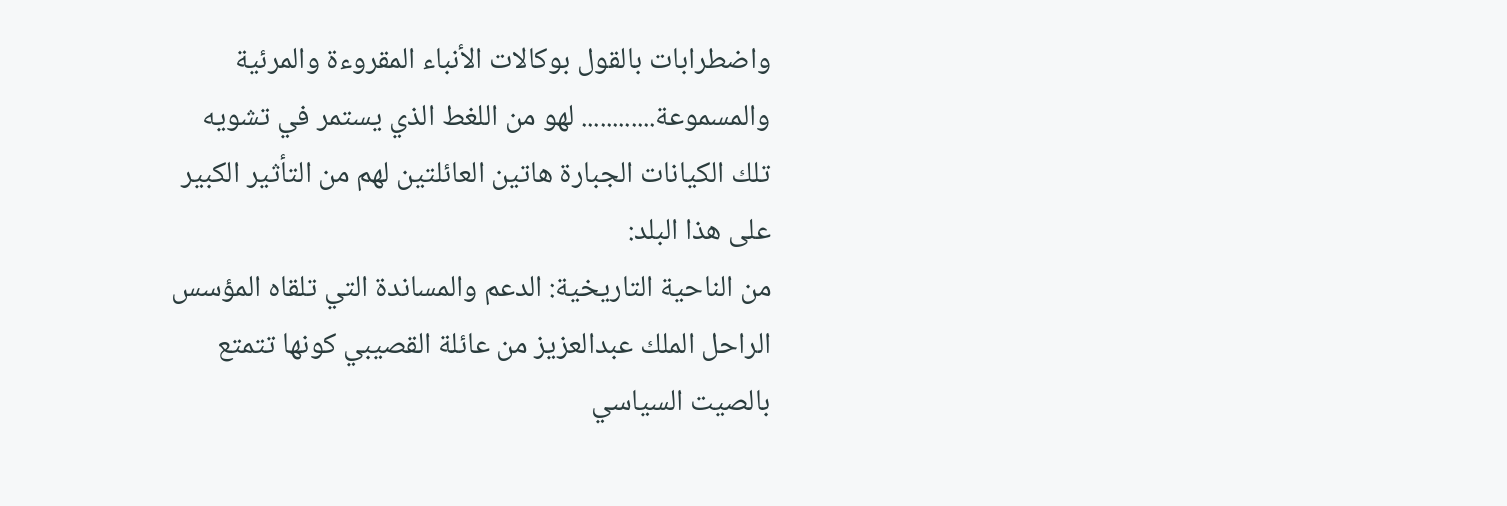واضطرابات بالقول بوكالات الأنباء المقروءة والمرئية والمسموعة............ لهو من اللغط الذي يستمر في تشويه تلك الكيانات الجبارة هاتين العائلتين لهم من التأثير الكبير على هذا البلد:
من الناحية التاريخية: الدعم والمساندة التي تلقاه المؤسس الراحل الملك عبدالعزيز من عائلة القصيبي كونها تتمتع بالصيت السياسي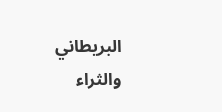البريطاني والثراء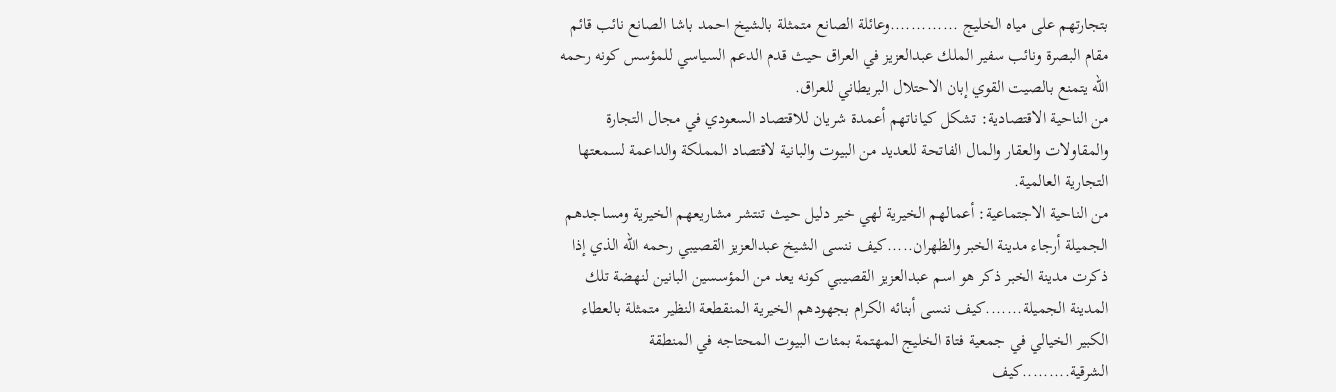بتجارتهم على مياه الخليج .............وعائلة الصانع متمثلة بالشيخ احمد باشا الصانع نائب قائم مقام البصرة ونائب سفير الملك عبدالعزيز في العراق حيث قدم الدعم السياسي للمؤسس كونه رحمه الله يتمنع بالصيت القوي إبان الاحتلال البريطاني للعراق.
من الناحية الاقتصادية: تشكل كياناتهم أعمدة شريان للاقتصاد السعودي في مجال التجارة والمقاولات والعقار والمال الفاتحة للعديد من البيوت والبانية لاقتصاد المملكة والداعمة لسمعتها التجارية العالمية.
من الناحية الاجتماعية: أعمالهم الخيرية لهي خير دليل حيث تنتشر مشاريعهم الخيرية ومساجدهم الجميلة أرجاء مدينة الخبر والظهران.....كيف ننسى الشيخ عبدالعزيز القصيبي رحمه الله الذي إذا ذكرت مدينة الخبر ذكر هو اسم عبدالعزيز القصيبي كونه يعد من المؤسسين البانين لنهضة تلك المدينة الجميلة.......كيف ننسى أبنائه الكرام بجهودهم الخيرية المنقطعة النظير متمثلة بالعطاء الكبير الخيالي في جمعية فتاة الخليج المهتمة بمئات البيوت المحتاجه في المنطقة الشرقية.........كيف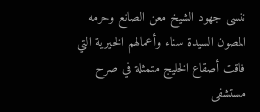ننسى جهود الشيخ معن الصانع وحرمه المصون السيدة سناء وأعمالهم الخيرية التي فاقت أصقاع الخليج متمثلة في صرح مستشفى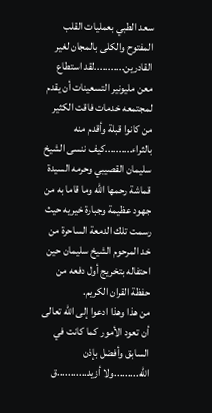سعد الطبي بعمليات القلب المفتوح والكلى بالمجان لغير القادرين...........لقد استطاع معن مليونير التسعينات أن يقدم لمجتمعه خدمات فاقت الكثير من كانوا قبلة وأقدم منه بالثراء..........كيف ننسى الشيخ سليمان القصيبي وحرمه السيدة قماشة رحمها الله وما قاما به من جهود عظيمة وجبارة خيريه حيث رسمت تلك الدمعة الساحرة من خد المرحوم الشيخ سليمان حين احتفاله بتخريج أول دفعه من حفظة القران الكريم.
من هذا وهذا ادعوا إلى الله تعالى أن تعود الأمور كما كانت في السابق وأفضل بإذن الله.........ولا أزيد...........ق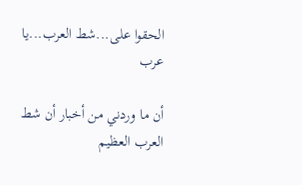الحقوا على...شط العرب...يا عرب

أن ما وردني من أخبار أن شط العرب العظيم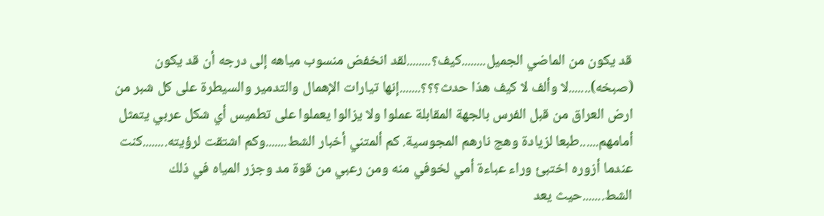قد يكون من الماضي الجميل........كيف؟........لقد انخفض منسوب مياهه إلى درجه أن قد يكون (صبخه).......لا وألف لا كيف هذا حدث؟؟؟.......إنها تيارات الإهمال والتدمير والسيطرة على كل شبر من ارض العراق من قبل الفرس بالجهة المقابلة عملوا ولا يزالوا يعملوا على تطميس أي شكل عربي يتمثل أمامهم......طبعا لزيادة وهج نارهم المجوسية. كم ألمتني أخبار الشط.......وكم اشتقت لرؤيته........كنت عندما أزوره اختبئ وراء عباءة أمي لخوفي منه ومن رعبي من قوة مد وجزر المياه في ذلك الشط.......حيث يعد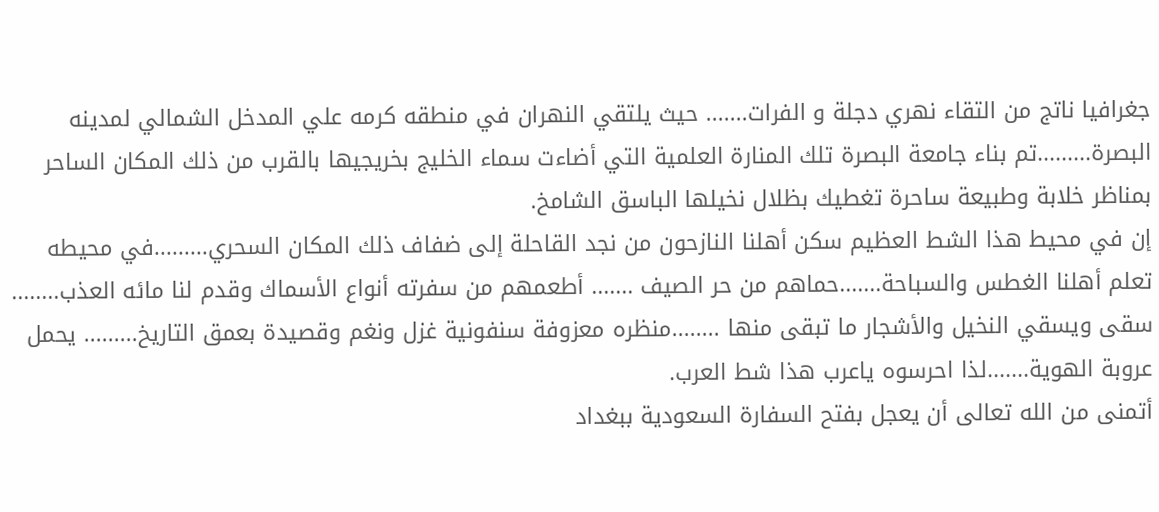جغرافيا ناتج من التقاء نهري دجلة و الفرات....... حيث يلتقي النهران في منطقه كرمه علي المدخل الشمالي لمدينه البصرة.........تم بناء جامعة البصرة تلك المنارة العلمية التي أضاءت سماء الخليج بخريجيها بالقرب من ذلك المكان الساحر بمناظر خلابة وطبيعة ساحرة تغطيك بظلال نخيلها الباسق الشامخ.
إن في محيط هذا الشط العظيم سكن أهلنا النازحون من نجد القاحلة إلى ضفاف ذلك المكان السحري.........في محيطه تعلم أهلنا الغطس والسباحة.......حماهم من حر الصيف ....... أطعمهم من سفرته أنواع الأسماك وقدم لنا مائه العذب........ سقى ويسقي النخيل والأشجار ما تبقى منها ........منظره معزوفة سنفونية غزل ونغم وقصيدة بعمق التاريخ......... يحمل عروبة الهوية.......لذا احرسوه ياعرب هذا شط العرب.
أتمنى من الله تعالى أن يعجل بفتح السفارة السعودية ببغداد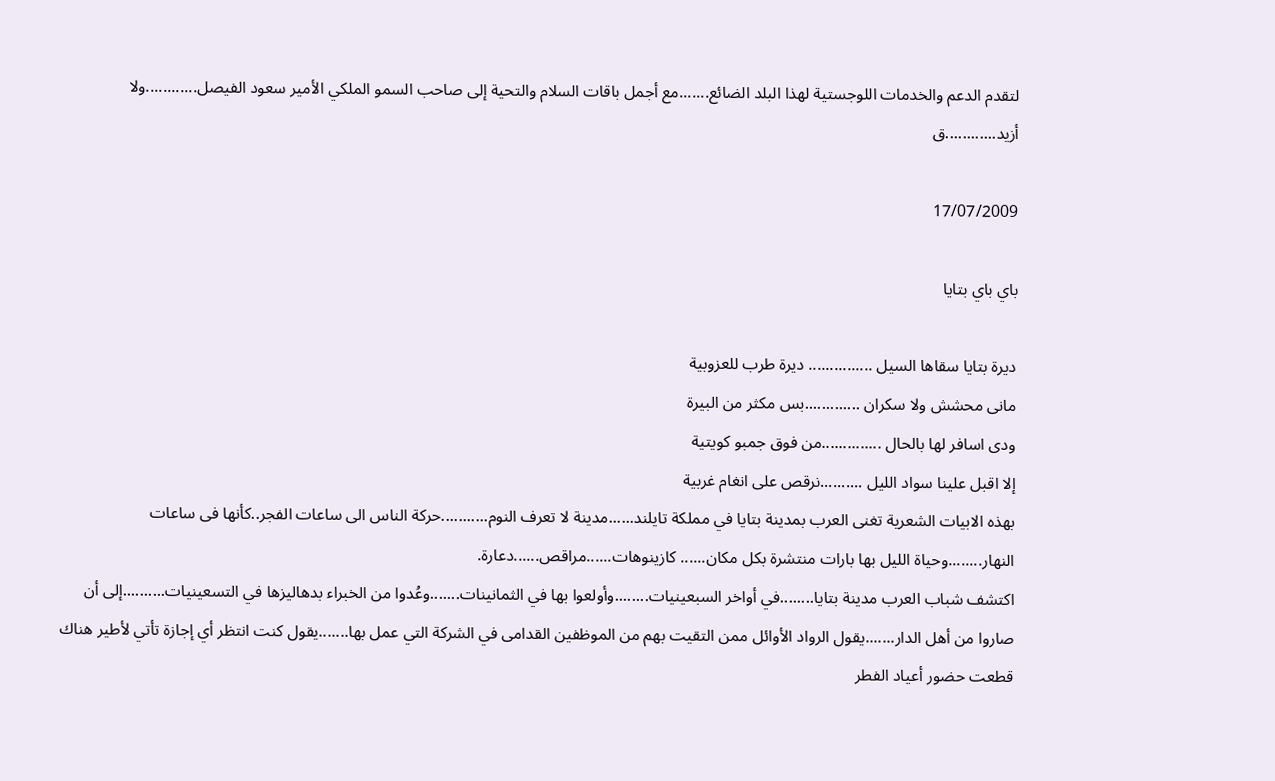لتقدم الدعم والخدمات اللوجستية لهذا البلد الضائع.......مع أجمل باقات السلام والتحية إلى صاحب السمو الملكي الأمير سعود الفيصل............ولا أزيد............ق

17/07/2009

باي باي بتايا

ديرة بتايا سقاها السيل ............... ديرة طرب للعزوبية
مانى محشش ولا سكران .............بس مكثر من البيرة
ودى اسافر لها بالحال ..............من فوق جمبو كويتية
إلا اقبل علينا سواد الليل ..........نرقص على انغام غربية
بهذه الابيات الشعرية تغنى العرب بمدينة بتايا في مملكة تايلند......مدينة لا تعرف النوم...........حركة الناس الى ساعات الفجر..كأنها فى ساعات النهار........وحياة الليل بها بارات منتشرة بكل مكان...... كازينوهات......مراقص......دعارة.
اكتشف شباب العرب مدينة بتايا........في أواخر السبعينيات........وأولعوا بها في الثمانينات.......وعُدوا من الخبراء بدهاليزها في التسعينيات..........إلى أن صاروا من أهل الدار.......يقول الرواد الأوائل ممن التقيت بهم من الموظفين القدامى في الشركة التي عمل بها.......يقول كنت انتظر أي إجازة تأتي لأطير هناك قطعت حضور أعياد الفطر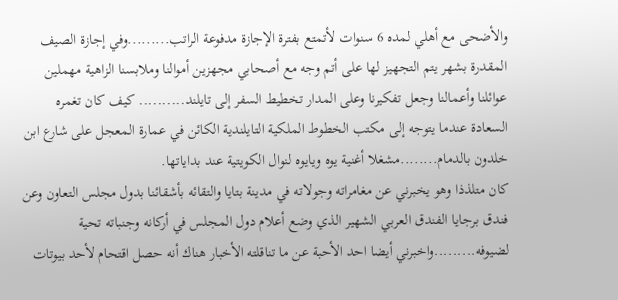والأضحى مع أهلي لمده 6 سنوات لأتمتع بفترة الإجازة مدفوعة الراتب.........وفي إجازة الصيف المقدرة بشهر يتم التجهيز لها على أتم وجه مع أصحابي مجهزين أموالنا وملابسنا الزاهية مهملين عوائلنا وأعمالنا وجعل تفكيرنا وعلى المدار تخطيط السفر إلى تايلند.......... كيف كان تغمره السعادة عندما يتوجه إلى مكتب الخطوط الملكية التايلندية الكائن في عمارة المعجل على شارع ابن خلدون بالدمام........مشغلا أغنية يوه ويايوه لنوال الكويتية عند بداياتها.
كان متلذذا وهو يخبرني عن مغامراته وجولاته في مدينة بتايا والتقائه بأشقائنا بدول مجلس التعاون وعن فندق برجايا الفندق العربي الشهير الذي وضع أعلام دول المجلس في أركانه وجنباته تحية لضيوفه.........واخبرني أيضا احد الأحبة عن ما تناقلته الأخبار هناك أنه حصل اقتحام لأحد بيوتات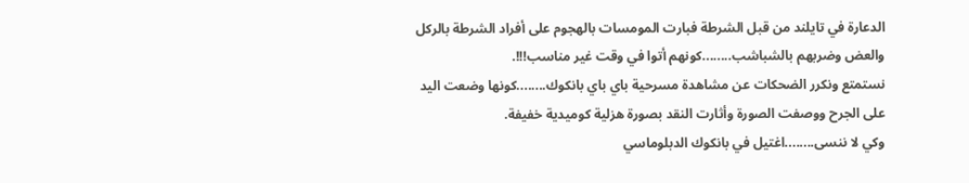الدعارة في تايلند من قبل الشرطة فبارت المومسات بالهجوم على أفراد الشرطة بالركل والعض وضربهم بالشباشب........كونهم أتوا في وقت غير مناسب!!!.
نستمتع ونكرر الضحكات عن مشاهدة مسرحية باي باي بانكوك........كونها وضعت اليد على الجرح ووصفت الصورة وأثارت النقد بصورة هزلية كوميدية خفيفة.
وكي لا ننسى........اغتيل في بانكوك الدبلوماسي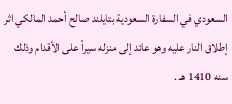السعودي في السفارة السعودية بتايلند صالح أحمد المالكي اثر إطلاق النار عليه وهو عائد إلى منزله سيراً على الأقدام وذلك سنه 1410 هـ .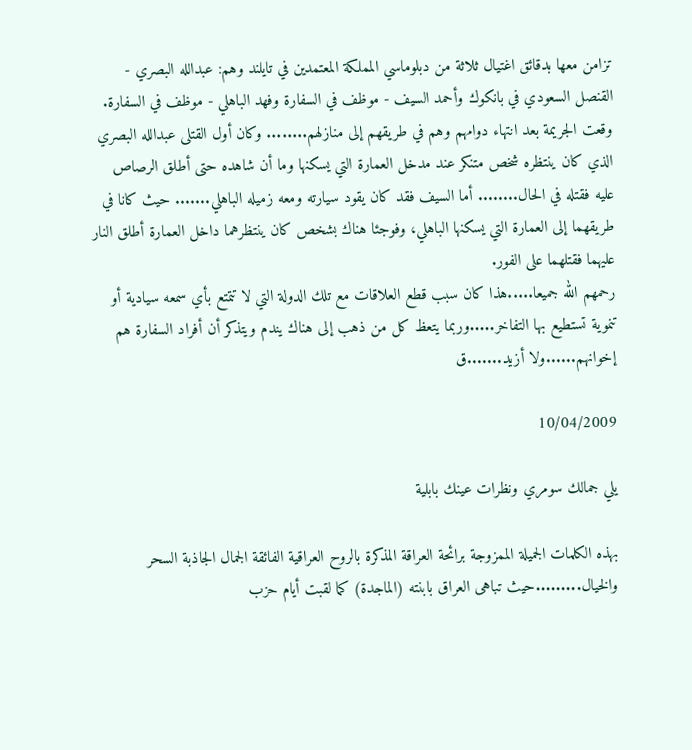تزامن معها بدقائق اغتيال ثلاثة من دبلوماسي المملكة المعتمدين في تايلند وهم: عبدالله البصري - القنصل السعودي في بانكوك وأحمد السيف - موظف في السفارة وفهد الباهلي - موظف في السفارة.
وقعت الجريمة بعد انتهاء دوامهم وهم في طريقهم إلى منازلهم........ وكان أول القتلى عبدالله البصري الذي كان ينتظره شخص متنكر عند مدخل العمارة التي يسكنها وما أن شاهده حتى أطلق الرصاص عليه فقتله في الحال........ أما السيف فقد كان يقود سيارته ومعه زميله الباهلي....... حيث كانا في طريقهما إلى العمارة التي يسكنها الباهلي، وفوجئا هناك بشخص كان ينتظرهما داخل العمارة أطلق النار عليهما فقتلهما على الفور.
رحمهم الله جميعا.....هذا كان سبب قطع العلاقات مع تلك الدولة التي لا تتمتع بأي سمعه سيادية أو تنموية تستطيع بها التفاخر.....وربما يتعظ كل من ذهب إلى هناك يندم ويتذكر أن أفراد السفارة هم إخوانهم......ولا أزيد.......ق

10/04/2009

يلي جمالك سومري ونظرات عينك بابلية

بهذه الكلمات الجميلة الممزوجة برائحة العراقة المذكرة بالروح العراقية الفائقة الجمال الجاذبة السحر والخيال.........حيث تباهى العراق بابنته (الماجدة) كما لقبت أيام حزب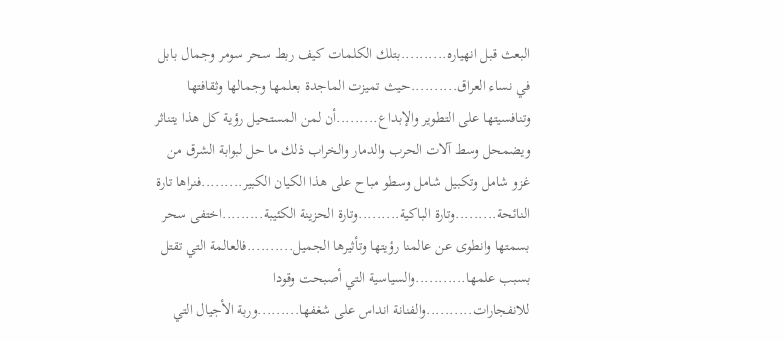البعث قبل انهياره..........بتلك الكلمات كيف ربط سحر سومر وجمال بابل في نساء العراق..........حيث تميزت الماجدة بعلمها وجمالها وثقافتها وتنافسيتها على التطوير والإبداع.........أن لمن المستحيل رؤية كل هذا يتناثر ويضمحل وسط آلات الحرب والدمار والخراب ذلك ما حل لبوابة الشرق من غزو شامل وتكبيل شامل وسطو مباح على هذا الكيان الكبير.........فنراها تارة النائحة.........وتارة الباكية.........وتارة الحزينة الكئيبة.........اختفى سحر بسمتها وانطوى عن عالمنا رؤيتها وتأثيرها الجميل..........فالعالمة التي تقتل بسبب علمها...........والسياسية التي أصبحت وقودا للانفجارات..........والفنانة انداس على شغفها.........وربة الأجيال التي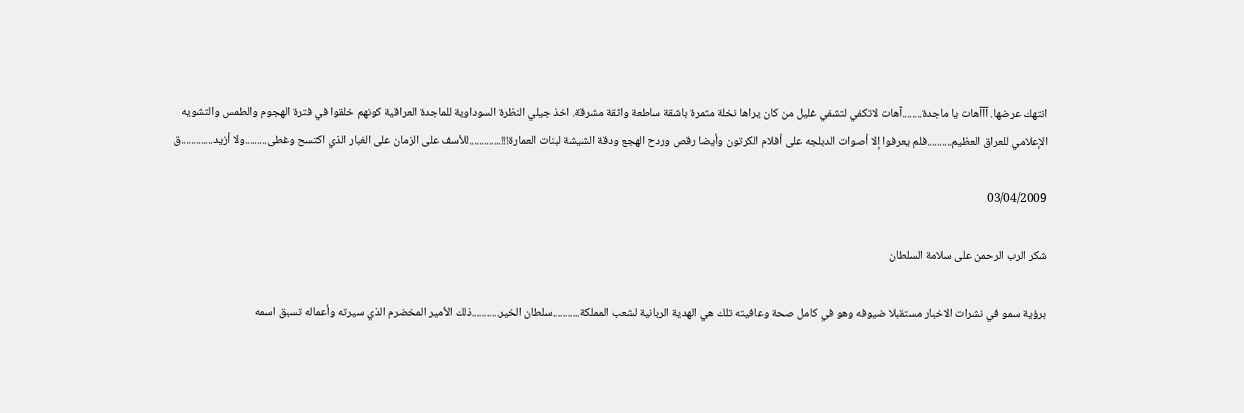انتهك عرضها. آآآهات يا ماجدة........آهات لاتكفي لتشفي غليل من كان يراها نخلة مثمرة باشقة ساطعة واثقة مشرقة. اخذ جيلي النظرة السوداوية للماجدة العراقية كونهم خلقوا في فترة الهجوم والطمس والتشويه الإعلامي للعراق العظيم..........فلم يعرفوا إلا أصوات الدبلجه على أفلام الكرتون وأيضا رقص وردح الهجع ودقة الشيشة لبنات العمارة!!!.............للأسف على الزمان على الغبار الذي اكتسح وغطى.........ولا أزيد.............ق

03/04/2009

شكر الرب الرحمن على سلامة السلطان

برؤية سمو في نشرات الاخبار مستقبلا ضيوفه وهو في كامل صحة وعافيته تلك هي الهدية الربانية لشعب المملكة...........سلطان الخير...........ذلك الأمير المخضرم الذي سيرته وأعماله تسبق اسمه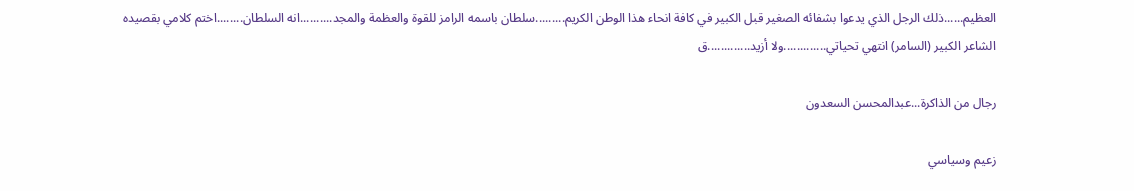العظيم......ذلك الرجل الذي يدعوا بشفائه الصغير قبل الكبير في كافة انحاء هذا الوطن الكريم.........سلطان باسمه الرامز للقوة والعظمة والمجد..........انه السلطان........اختم كلامي بقصيده الشاعر الكبير (السامر) انتهي تحياتي.............ولا أزيد.............ق

رجال من الذاكرة...عبدالمحسن السعدون

زعيم وسياسي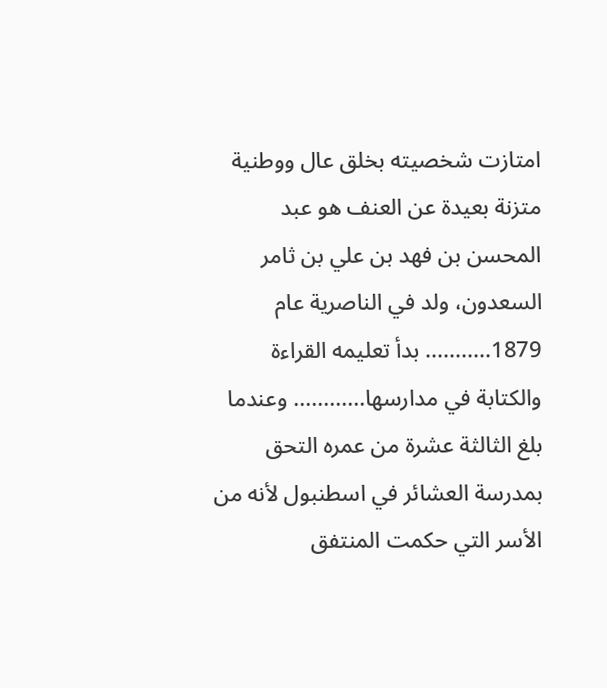امتازت شخصيته بخلق عال ووطنية متزنة بعيدة عن العنف هو عبد المحسن بن فهد بن علي بن ثامر السعدون، ولد في الناصرية عام 1879........... بدأ تعليمه القراءة والكتابة في مدارسها............ وعندما بلغ الثالثة عشرة من عمره التحق بمدرسة العشائر في اسطنبول لأنه من الأسر التي حكمت المنتفق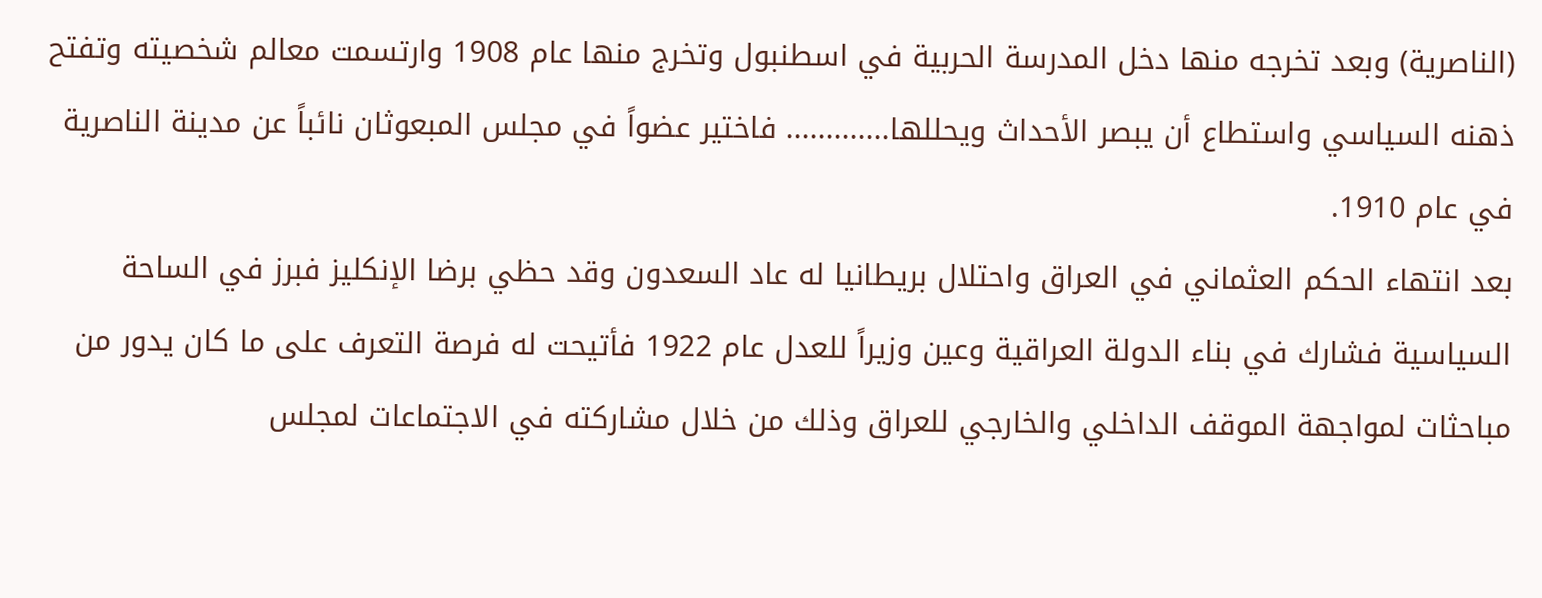(الناصرية) وبعد تخرجه منها دخل المدرسة الحربية في اسطنبول وتخرج منها عام 1908 وارتسمت معالم شخصيته وتفتح ذهنه السياسي واستطاع أن يبصر الأحداث ويحللها............. فاختير عضواً في مجلس المبعوثان نائباً عن مدينة الناصرية في عام 1910.
بعد انتهاء الحكم العثماني في العراق واحتلال بريطانيا له عاد السعدون وقد حظي برضا الإنكليز فبرز في الساحة السياسية فشارك في بناء الدولة العراقية وعين وزيراً للعدل عام 1922 فأتيحت له فرصة التعرف على ما كان يدور من مباحثات لمواجهة الموقف الداخلي والخارجي للعراق وذلك من خلال مشاركته في الاجتماعات لمجلس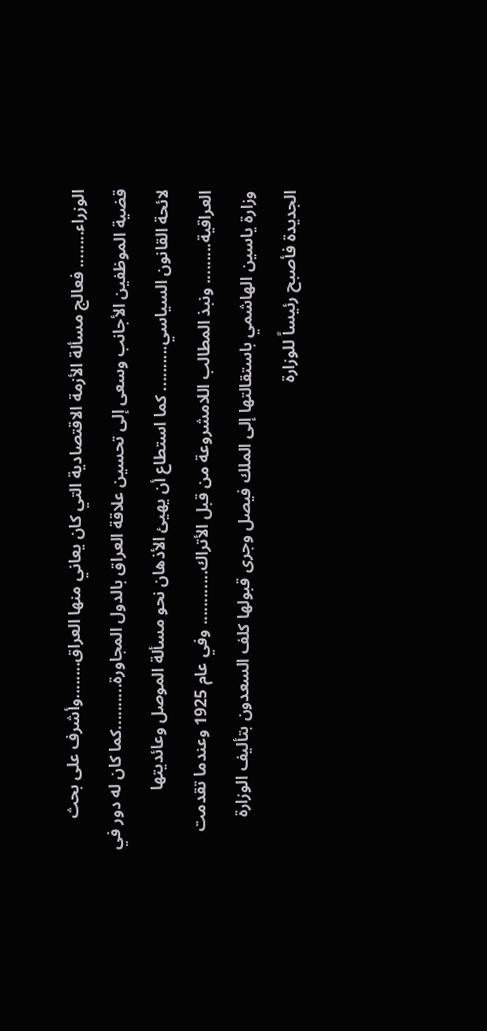الوزراء........ فعالج مسألة الأزمة الاقتصادية التي كان يعاني منها العراق........وأشرف على بحث قضية الموظفين الأجانب وسعى إلى تحسين علاقة العراق بالدول المجاورة..........كما كان له دور في لائحة القانون السياسي.......... كما استطاع أن يهيئ الأذهان نحو مسألة الموصل وعائديتها العراقية......... ونبذ المطالب اللامشروعة من قبل الأتراك............ وفي عام 1925 وعندما تقدمت وزارة ياسين الهاشمي باستقالتها إلى الملك فيصل وجرى قبولها كلف السعدون بتأليف الوزارة الجديدة فأصبح رئيساً للوزارة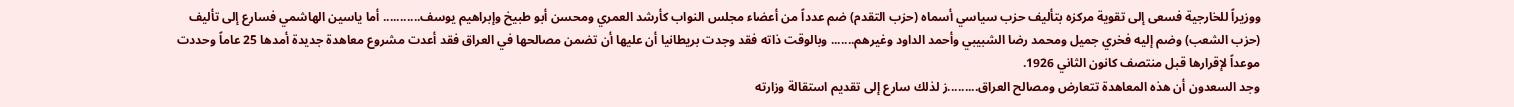ووزيراً للخارجية فسعى إلى تقوية مركزه بتأليف حزب سياسي أسماه (حزب التقدم) ضم عدداً من أعضاء مجلس النواب كأرشد العمري ومحسن أبو طبيخ وإبراهيم يوسف........... أما ياسين الهاشمي فسارع إلى تأليف (حزب الشعب) وضم إليه فخري جميل ومحمد رضا الشبيبي وأحمد الداود وغيرهم....... وبالوقت ذاته فقد وجدت بريطانيا أن عليها أن تضمن مصالحها في العراق فقد أعدت مشروع معاهدة جديدة أمدها 25 عاماً وحددت موعداً لإقرارها قبل منتصف كانون الثاني 1926.
وجد السعدون أن هذه المعاهدة تتعارض ومصالح العراق.........ز لذلك سارع إلى تقديم استقالة وزارته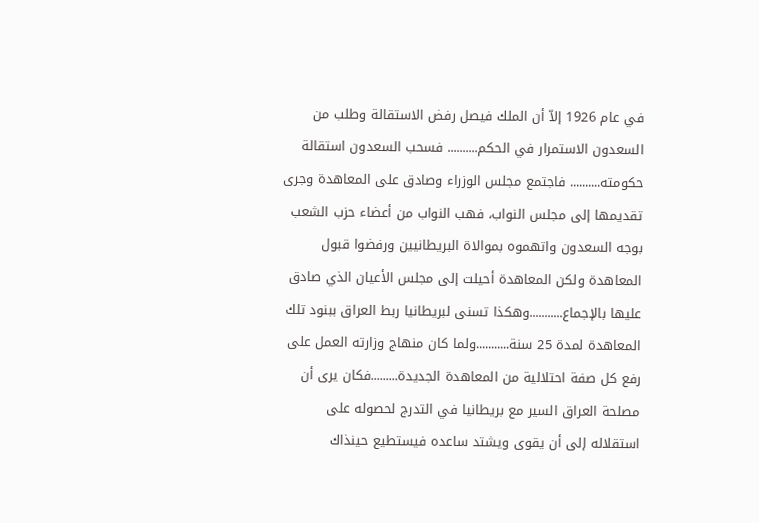في عام 1926 إلاّ أن الملك فيصل رفض الاستقالة وطلب من السعدون الاستمرار في الحكم.......... فسحب السعدون استقالة حكومته.......... فاجتمع مجلس الوزراء وصادق على المعاهدة وجرى تقديمها إلى مجلس النواب، فهب النواب من أعضاء حزب الشعب بوجه السعدون واتهموه بموالاة البريطانيين ورفضوا قبول المعاهدة ولكن المعاهدة أحيلت إلى مجلس الأعيان الذي صادق عليها بالإجماع...........وهكذا تسنى لبريطانيا ربط العراق ببنود تلك المعاهدة لمدة 25 سنة...........ولما كان منهاج وزارته العمل على رفع كل صفة احتلالية من المعاهدة الجديدة.........فكان يرى أن مصلحة العراق السير مع بريطانيا في التدرج لحصوله على استقلاله إلى أن يقوى ويشتد ساعده فيستطيع حينذاك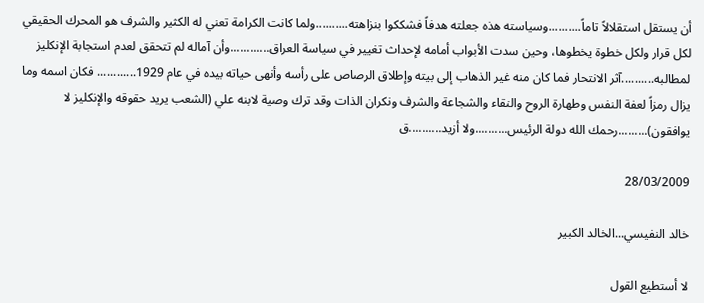أن يستقل استقلالاً تاماً..........وسياسته هذه جعلته هدفاً فشككوا بنزاهته..........ولما كانت الكرامة تعني له الكثير والشرف هو المحرك الحقيقي لكل قرار ولكل خطوة يخطوها، وحين سدت الأبواب أمامه لإحداث تغيير في سياسة العراق............وأن آماله لم تتحقق لعدم استجابة الإنكليز لمطالبه..........آثر الانتحار فما كان منه غير الذهاب إلى بيته وإطلاق الرصاص على رأسه وأنهى حياته بيده في عام 1929............ فكان اسمه وما يزال رمزاً لعفة النفس وطهارة الروح والنقاء والشجاعة والشرف ونكران الذات وقد ترك وصية لابنه علي (الشعب يريد حقوقه والإنكليز لا يوافقون).........رحمك الله دولة الرئيس..........ولا أزيد..........ق

28/03/2009

خالد النفيسي...الخالد الكبير

لا أستطيع القول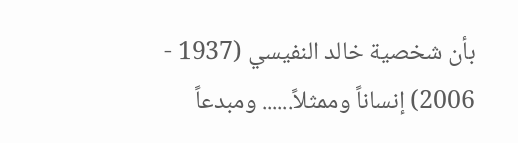بأن شخصية خالد النفيسي (1937 - 2006) إنساناً وممثلاً...... ومبدعاً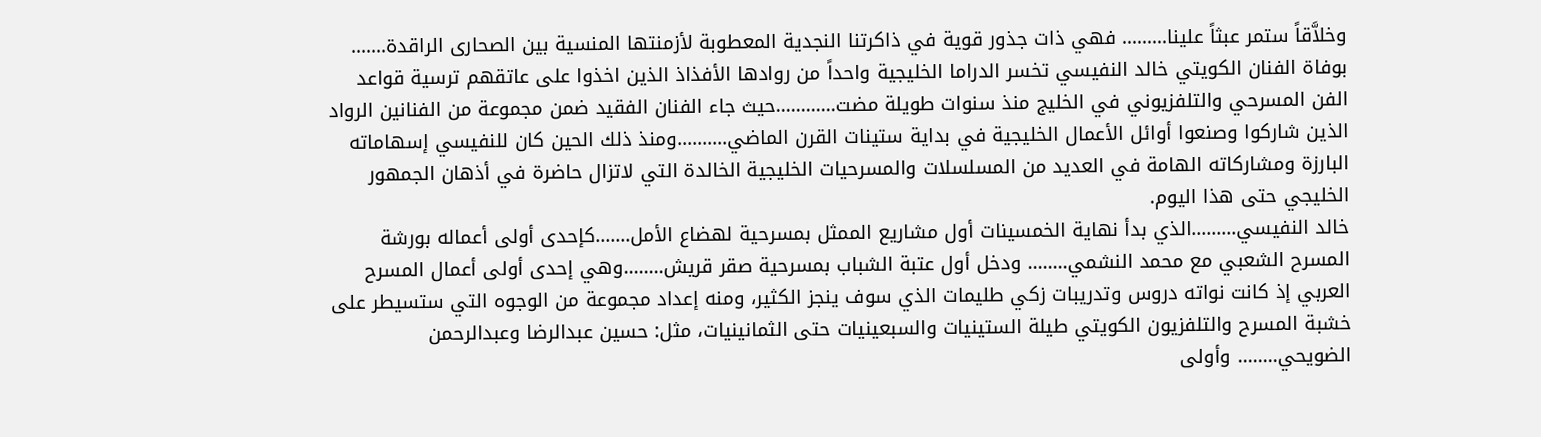وخلاَّقاً ستمر عبثاً علينا......... فهي ذات جذور قوية في ذاكرتنا النجدية المعطوبة لأزمنتها المنسية بين الصحارى الراقدة....... بوفاة الفنان الكويتي خالد النفيسي تخسر الدراما الخليجية واحداً من روادها الأفذاذ الذين اخذوا على عاتقهم ترسية قواعد الفن المسرحي والتلفزيوني في الخليج منذ سنوات طويلة مضت............حيث جاء الفنان الفقيد ضمن مجموعة من الفنانين الرواد الذين شاركوا وصنعوا أوائل الأعمال الخليجية في بداية ستينات القرن الماضي..........ومنذ ذلك الحين كان للنفيسي إسهاماته البارزة ومشاركاته الهامة في العديد من المسلسلات والمسرحيات الخليجية الخالدة التي لاتزال حاضرة في أذهان الجمهور الخليجي حتى هذا اليوم.
خالد النفيسي.........الذي بدأ نهاية الخمسينات أول مشاريع الممثل بمسرحية لهضاع الأمل.......كإحدى أولى أعماله بورشة المسرح الشعبي مع محمد النشمي........ ودخل أول عتبة الشباب بمسرحية صقر قريش........وهي إحدى أولى أعمال المسرح العربي إذ كانت نواته دروس وتدريبات زكي طليمات الذي سوف ينجز الكثير، ومنه إعداد مجموعة من الوجوه التي ستسيطر على خشبة المسرح والتلفزيون الكويتي طيلة الستينيات والسبعينيات حتى الثمانينيات، مثل: حسين عبدالرضا وعبدالرحمن الضويحي........ وأولى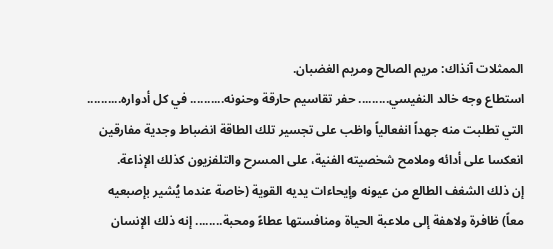الممثلات آنذاك: مريم الصالح ومريم الغضبان.
استطاع وجه خالد النفيسي......... حفر تقاسيم حارقة وحنونه.......... في كل أدواره.......... التي تطلبت منه جهداً انفعالياً واظب على تجسير تلك الطاقة انضباط وجدية مفارقين انعكسا على أدائه وملامح شخصيته الفنية، على المسرح والتلفزيون كذلك الإذاعة.
إن ذلك الشغف الطالع من عيونه وإيحاءات يديه القوية (خاصة عندما يُشير بإصبعيه معاً) ظافرة ولاهفة إلى ملاعبة الحياة ومنافستها عطاءً ومحبة........ إنه ذلك الإنسان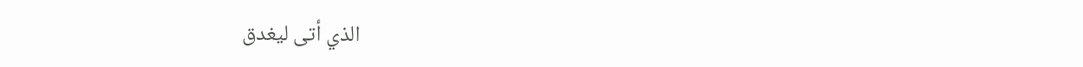الذي أتى ليغدق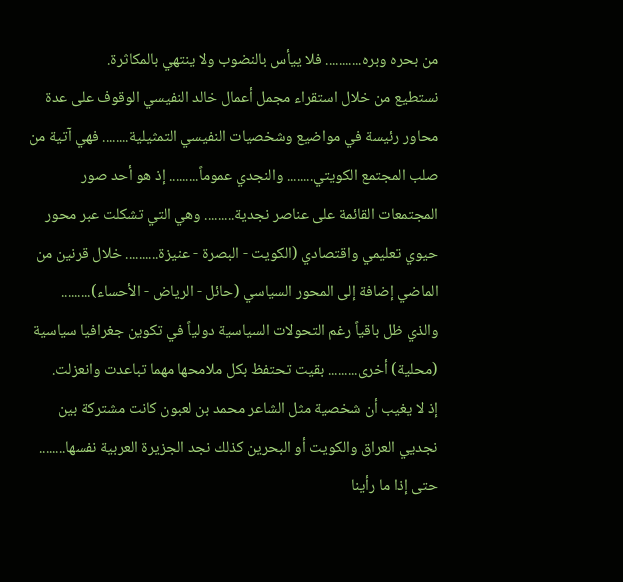من بحره وبره........... فلا ييأس بالنضوب ولا ينتهي بالمكاثرة.
نستطيع من خلال استقراء مجمل أعمال خالد النفيسي الوقوف على عدة محاور رئيسة في مواضيع وشخصيات النفيسي التمثيلية........ فهي آتية من صلب المجتمع الكويتي........ والنجدي عموماً......... إذ هو أحد صور المجتمعات القائمة على عناصر نجدية......... وهي التي تشكلت عبر محور حيوي تعليمي واقتصادي (الكويت - البصرة - عنيزة.......... خلال قرنين من الماضي إضافة إلى المحور السياسي (حائل - الرياض - الأحساء)......... والذي ظل باقياً رغم التحولات السياسية دولياً في تكوين جغرافيا سياسية (محلية) أخرى......... بقيت تحتفظ بكل ملامحها مهما تباعدت وانعزلت.
إذ لا يغيب أن شخصية مثل الشاعر محمد بن لعبون كانت مشتركة بين نجديي العراق والكويت أو البحرين كذلك نجد الجزيرة العربية نفسها........ حتى إذا ما رأينا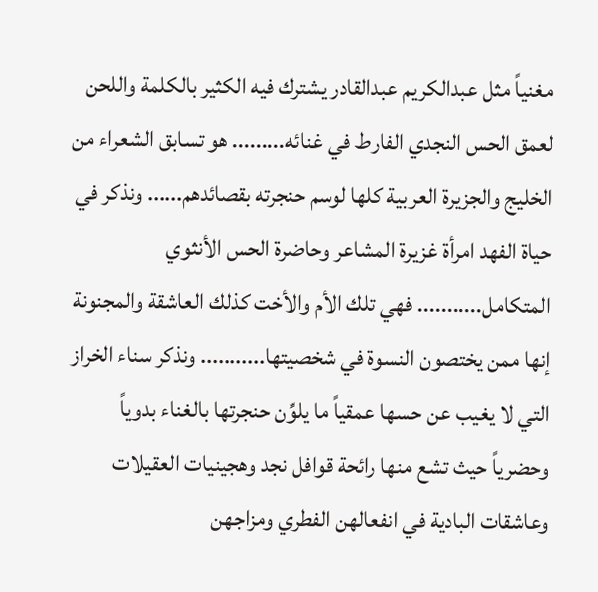مغنياً مثل عبدالكريم عبدالقادر يشترك فيه الكثير بالكلمة واللحن لعمق الحس النجدي الفارط في غنائه......... هو تسابق الشعراء من الخليج والجزيرة العربية كلها لوسم حنجرته بقصائدهم...... ونذكر في حياة الفهد امرأة غزيرة المشاعر وحاضرة الحس الأنثوي المتكامل........... فهي تلك الأم والأخت كذلك العاشقة والمجنونة إنها ممن يختصون النسوة في شخصيتها........... ونذكر سناء الخراز التي لا يغيب عن حسها عمقياً ما يلوِّن حنجرتها بالغناء بدوياً وحضرياً حيث تشع منها رائحة قوافل نجد وهجينيات العقيلات وعاشقات البادية في انفعالهن الفطري ومزاجهن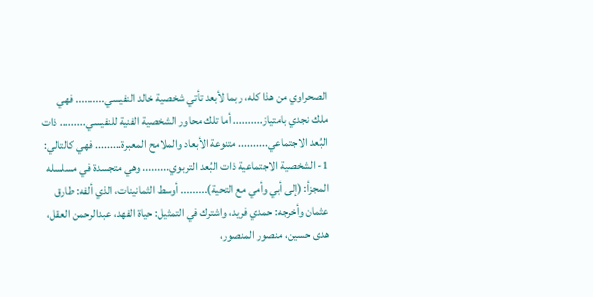الصحراوي من هذا كله، ربما لأبعد تأتي شخصية خالد النفيسي.......... فهي ملك نجدي بامتياز.......... أما تلك محاور الشخصية الفنية للنفيسي......... ذات البُعد الاجتماعي.......... متنوعة الأبعاد والملامح المعبرة......... فهي كالتالي:
1- الشخصية الاجتماعية ذات البُعد التربوي......... وهي متجسدة في مسلسله المجزأ: (إلى أبي وأمي مع التحية)......... أوسط الثمانينات، الذي ألفه: طارق عثمان وأخرجه: حمدي فريد، واشترك في التمثيل: حياة الفهد، عبدالرحمن العقل، هدى حسين، منصور المنصور،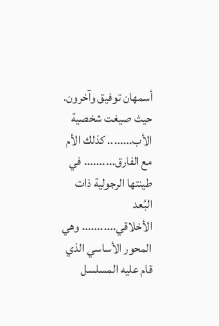أسمهان توفيق وآخرون. حيث صيغت شخصية الأب........ كذلك الأم مع الفارق.......... في طينتها الرجولية ذات البُعد الأخلاقي........... وهي المحور الأساسي الذي قام عليه المسلسل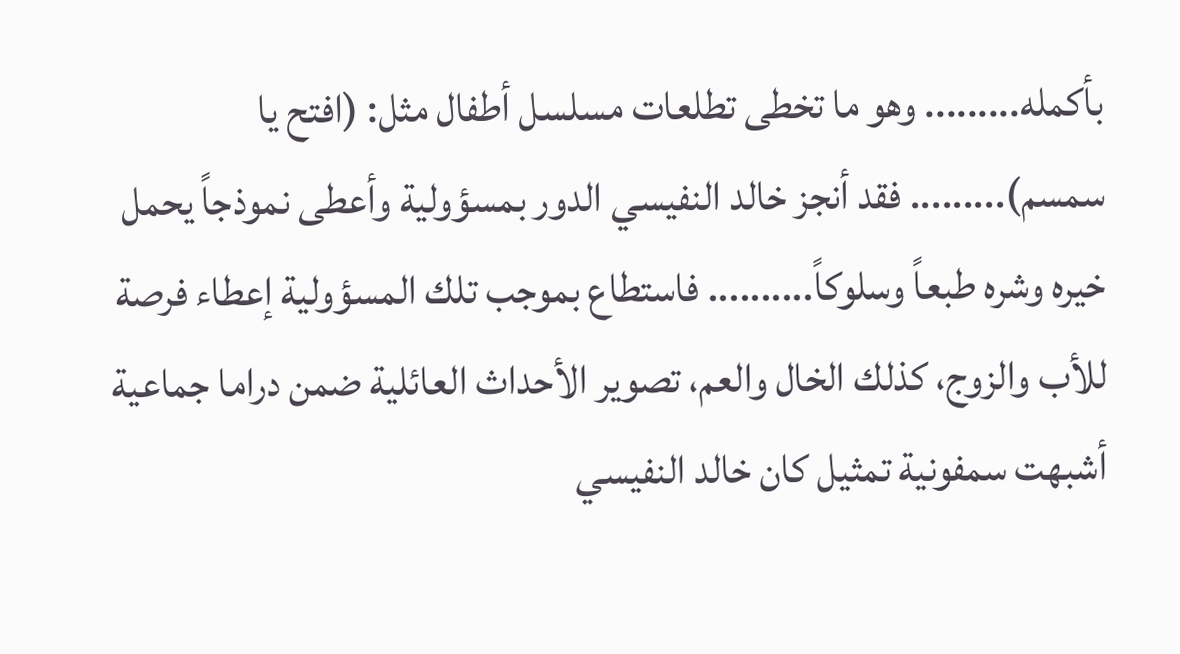بأكمله......... وهو ما تخطى تطلعات مسلسل أطفال مثل: (افتح يا سمسم)......... فقد أنجز خالد النفيسي الدور بمسؤولية وأعطى نموذجاً يحمل خيره وشره طبعاً وسلوكاً.......... فاستطاع بموجب تلك المسؤولية إعطاء فرصة للأب والزوج، كذلك الخال والعم، تصوير الأحداث العائلية ضمن دراما جماعية أشبهت سمفونية تمثيل كان خالد النفيسي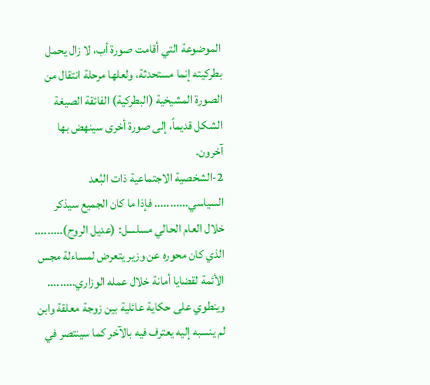الموضوعة التي أقامت صورة أب، لا زال يحمل بطركيته إنما مستحدثة، ولعلها مرحلة انتقال من الصورة المشيخية (البطركية) الفائقة الصيغة الشكل قديماً، إلى صورة أخرى سينهض بها آخرون.
2-الشخصية الاجتماعية ذات البُعد السياسي........... فإذا ما كان الجميع سيذكر خلال العام الحالي مسلسل: (عديل الروح)......... الذي كان محوره عن وزير يتعرض لمساءلة مجس الأئمة لقضايا أمانة خلال عمله الوزاري......... وينطوي على حكاية عائلية بين زوجة معلقة وابن لم ينسبه إليه يعترف فيه بالآخر كما سينتصر في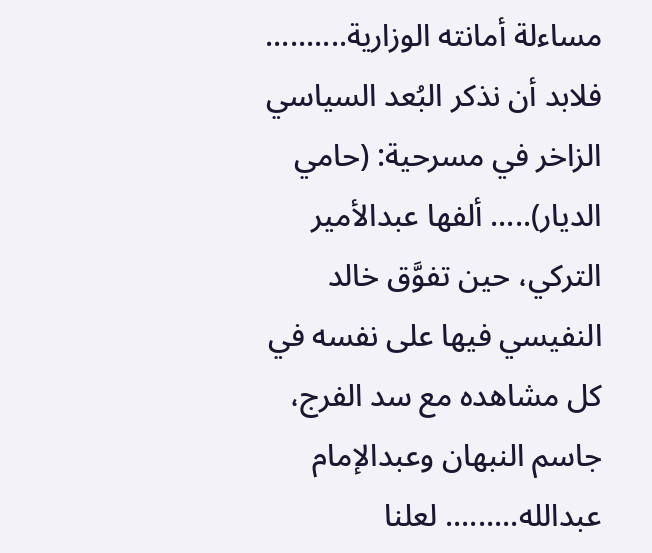مساءلة أمانته الوزارية.......... فلابد أن نذكر البُعد السياسي الزاخر في مسرحية: (حامي الديار)..... ألفها عبدالأمير التركي، حين تفوَّق خالد النفيسي فيها على نفسه في كل مشاهده مع سد الفرج، جاسم النبهان وعبدالإمام عبدالله......... لعلنا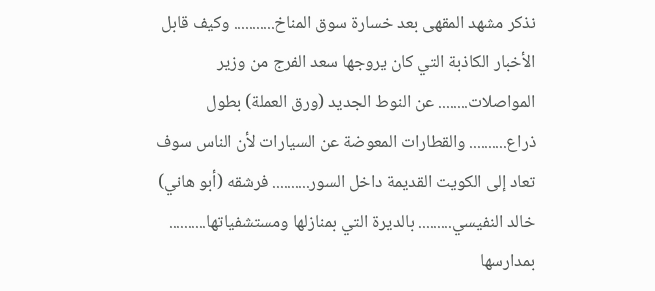نذكر مشهد المقهى بعد خسارة سوق المناخ........... وكيف قابل الأخبار الكاذبة التي كان يروجها سعد الفرج من وزير المواصلات........ عن النوط الجديد (ورق العملة) بطول ذراع.......... والقطارات المعوضة عن السيارات لأن الناس سوف تعاد إلى الكويت القديمة داخل السور.......... فرشقه (أبو هاني) خالد النفيسي......... بالديرة التي بمنازلها ومستشفياتها.......... بمدارسها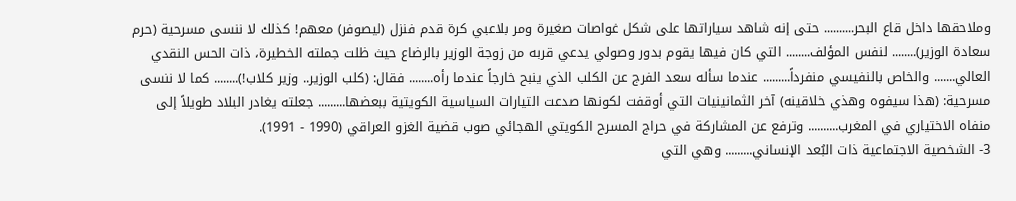وملاحقها داخل قاع البحر.......... حتى إنه شاهد سياراتها على شكل غواصات صغيرة ومر بلاعبي كرة قدم فنزل (ليصوفر) معهم! كذلك لا ننسى مسرحية (حرم سعادة الوزير)........ لنفس المؤلف........ التي كان فيها يقوم بدور وصولي يدعي قربه من زوجة الوزير بالرضاع حيث ظلت جملته الخطيرة، ذات الحس النقدي العالي....... والخاص بالنفيسي منفرداً......... عندما سأله سعد الفرج عن الكلب الذي ينبح خارجاً عندما رأه........ فقال: (كلب الوزير.. وزير كلاب!)........ كما لا ننسى مسرحية: (هذا سيفوه وهذي خلاقينه) آخر الثمانينيات التي أوقفت لكونها صدعت التيارات السياسية الكويتية ببعضها......... جعلته يغادر البلاد طويلاً إلى منفاه الاختياري في المغرب.......... وترفع عن المشاركة في حراج المسرح الكويتي الهجائي صوب قضية الغزو العراقي (1990 - 1991).
3- الشخصية الاجتماعية ذات البُعد الإنساني......... وهي التي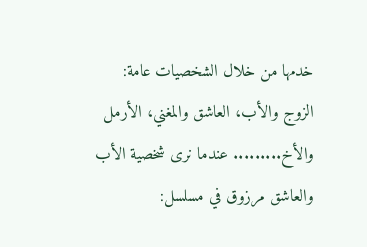خدمها من خلال الشخصيات عامة: الزوج والأب، العاشق والمغني، الأرمل والأخ......... عندما نرى شخصية الأب والعاشق مرزوق في مسلسل: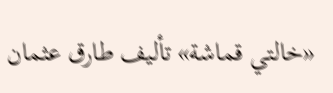«خالتي قماشة» تأليف طارق عثمان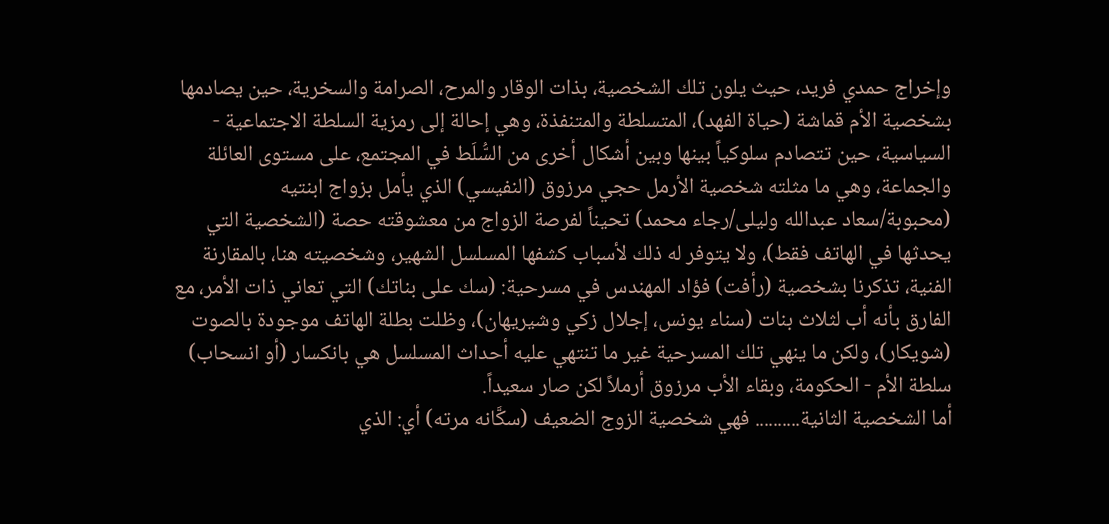وإخراج حمدي فريد، حيث يلون تلك الشخصية، بذات الوقار والمرح، الصرامة والسخرية، حين يصادمها بشخصية الأم قماشة (حياة الفهد)، المتسلطة والمتنفذة، وهي إحالة إلى رمزية السلطة الاجتماعية - السياسية، حين تتصادم سلوكياً بينها وبين أشكال أخرى من السُّلَط في المجتمع، على مستوى العائلة والجماعة، وهي ما مثلته شخصية الأرمل حجي مرزوق (النفيسي) الذي يأمل بزواج ابنتيه (محبوبة/سعاد عبدالله وليلى/رجاء محمد) تحيناً لفرصة الزواج من معشوقته حصة (الشخصية التي يحدثها في الهاتف فقط)، ولا يتوفر له ذلك لأسباب كشفها المسلسل الشهير، وشخصيته هنا، بالمقارنة الفنية، تذكرنا بشخصية (رأفت) فؤاد المهندس في مسرحية: (سك على بناتك) التي تعاني ذات الأمر، مع الفارق بأنه أب لثلاث بنات (سناء يونس، إجلال زكي وشيريهان)، وظلت بطلة الهاتف موجودة بالصوت (شويكار)، ولكن ما ينهي تلك المسرحية غير ما تنتهي عليه أحداث المسلسل هي بانكسار (أو انسحاب) سلطة الأم - الحكومة، وبقاء الأب مرزوق أرملاً لكن صار سعيداً.
أما الشخصية الثانية.......... فهي شخصية الزوج الضعيف (سكَّانه مرته) أي: الذي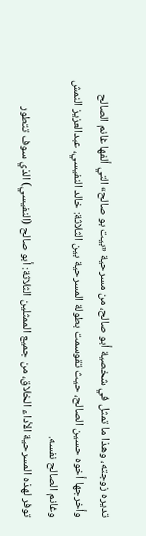تديره زوجته، وهذا ما تمثل في شخصية أبو صالح، من مسرحية «بيت بو صالح» التي ألفها غانم الصالح وأخرجها أخوه حسين الصالح، حيث تقوسمت بطولة المسرحية بين الثلاثة: خالد النفيسي، عبدالعزيز النمش وغانم الصالح نفسه.
توفر لهذه المسرحية الأداء الخلاق، من جميع الممثلين الثلاثة: أبو صالح (النفيسي) الذي سوف تتطور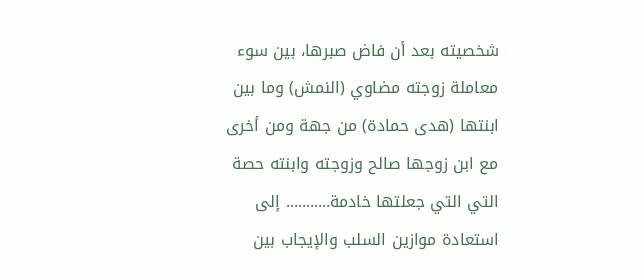شخصيته بعد أن فاض صبرها، بين سوء معاملة زوجته مضاوي (النمش) وما بين ابنتها (هدى حمادة) من جهة ومن أخرى مع ابن زوجها صالح وزوجته وابنته حصة التي التي جعلتها خادمة........... إلى استعادة موازين السلب والإيجاب بين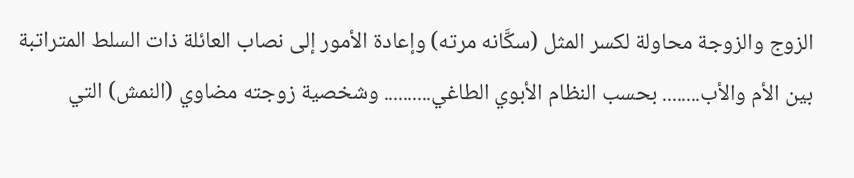الزوج والزوجة محاولة لكسر المثل (سكَّانه مرته) وإعادة الأمور إلى نصاب العائلة ذات السلط المتراتبة بين الأم والأب........ بحسب النظام الأبوي الطاغي.......... وشخصية زوجته مضاوي (النمش) التي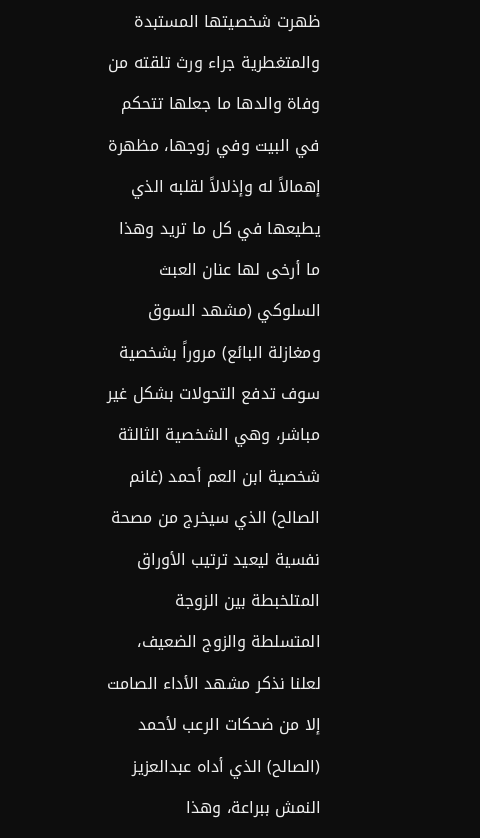ظهرت شخصيتها المستبدة والمتغطرية جراء ورث تلقته من وفاة والدها ما جعلها تتحكم في البيت وفي زوجها، مظهرة إهمالاً له وإذلالاً لقلبه الذي يطيعها في كل ما تريد وهذا ما أرخى لها عنان العبث السلوكي (مشهد السوق ومغازلة البائع) مروراً بشخصية سوف تدفع التحولات بشكل غير مباشر، وهي الشخصية الثالثة شخصية ابن العم أحمد (غانم الصالح) الذي سيخرج من مصحة نفسية ليعيد ترتيب الأوراق المتلخبطة بين الزوجة المتسلطة والزوج الضعيف، لعلنا نذكر مشهد الأداء الصامت إلا من ضحكات الرعب لأحمد (الصالح) الذي أداه عبدالعزيز النمش ببراعة، وهذا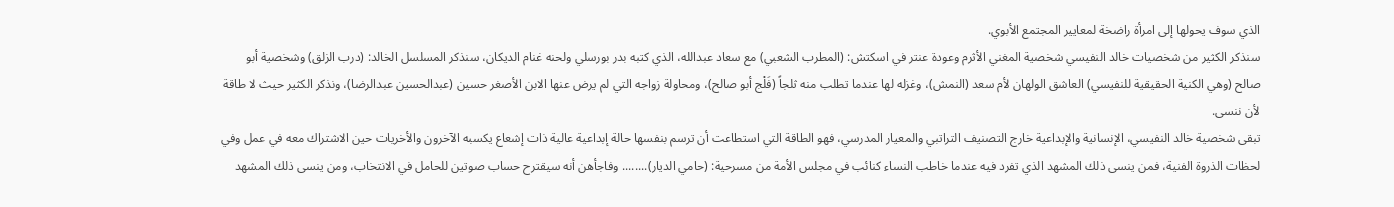الذي سوف يحولها إلى امرأة راضخة لمعايير المجتمع الأبوي.
سنذكر الكثير من شخصيات خالد النفيسي شخصية المغني الأثرم وعودة عنتر في اسكتش: (المطرب الشعبي) مع سعاد عبدالله، الذي كتبه بدر بورسلي ولحنه غنام الديكان، سنذكر المسلسل الخالد: (درب الزلق) وشخصية أبو صالح (وهي الكنية الحقيقية للنفيسي) العاشق الولهان لأم سعد (النمش)، وغزله لها عندما تطلب منه ثلجاً (فَلْج أبو صالح)، ومحاولة زواجه التي لم يرض عنها الابن الأصغر حسين (عبدالحسين عبدالرضا)، ونذكر الكثير حيث لا طاقة لأن ننسى.
تبقى شخصية خالد النفيسي، الإنسانية والإبداعية خارج التصنيف التراتبي والمعيار المدرسي، فهو الطاقة التي استطاعت أن ترسم بنفسها حالة إبداعية عالية ذات إشعاع يكسبه الآخرون والأخريات حين الاشتراك معه في عمل وفي لحظات الذروة الفنية، فمن ينسى ذلك المشهد الذي تفرد فيه عندما خاطب النساء كنائب في مجلس الأمة من مسرحية: (حامي الديار)........ وفاجأهن أنه سيقترح حساب صوتين للحامل في الانتخاب، ومن ينسى ذلك المشهد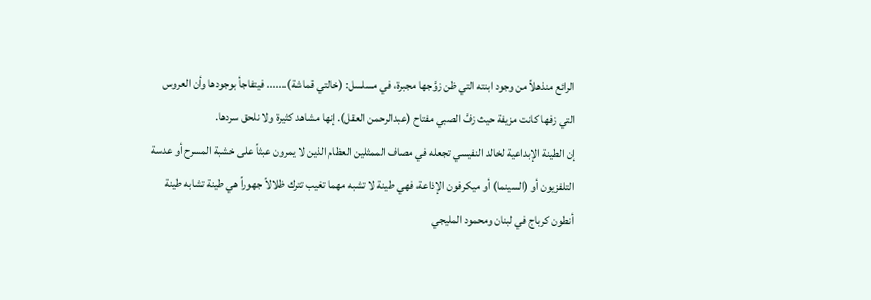الرائع منذهلاً من وجود ابنته التي ظن زوَّجها مجبرة، في مسلسل: (خالتي قماشة)....... فيتفاجأ بوجودها وأن العروس التي زفها كانت مزيفة حيث زفَّ الصبي مفتاح (عبدالرحمن العقل). إنها مشاهد كثيرة ولا نلحق سردها.
إن الطينة الإبداعية لخالد النفيسي تجعله في مصاف الممثلين العظام الذين لا يمرون عبثاً على خشبة المسرح أو عدسة التلفزيون أو (السينما) أو ميكرفون الإذاعة، فهي طينة لا تشبه مهما تغيب تترك ظلالاً جهوراً هي طينة تشابه طينة أنطون كرباج في لبنان ومحمود المليجي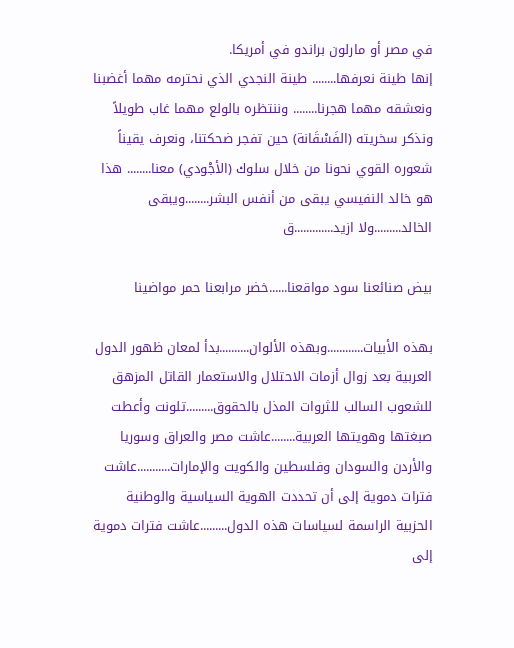في مصر أو مارلون براندو في أمريكا.
إنها طينة نعرفها........ طينة النجدي الذي نحترمه مهما أغضبنا ونعشقه مهما هجرنا........ وننتظره بالولع مهما غاب طويلاً ونذكر سخريته (الفَسْقَانة) حين تفجر ضحكتنا، ونعرف يقيناً شعوره القوي نحونا من خلال سلوك (الأجْودي) معنا........ هذا هو خالد النفيسي يبقى من أنفس البشر........ويبقى الخالد.........ولا ازيد.............ق

بيض صنائعنا سود مواقعنا......خضر مرابعنا حمر مواضينا

بهذه الأبيات............وبهذه الألوان..........بدأ لمعان ظهور الدول العربية بعد زوال أزمات الاحتلال والاستعمار القاتل المزهق للشعوب السالب للثروات المذل بالحقوق.........تلونت وأعطت صبغتها وهويتها العربية........عاشت مصر والعراق وسوريا والأردن والسودان وفلسطين والكويت والإمارات...........عاشت فترات دموية إلى أن تحددت الهوية السياسية والوطنية الحزبية الراسمة لسياسات هذه الدول.........عاشت فترات دموية إلى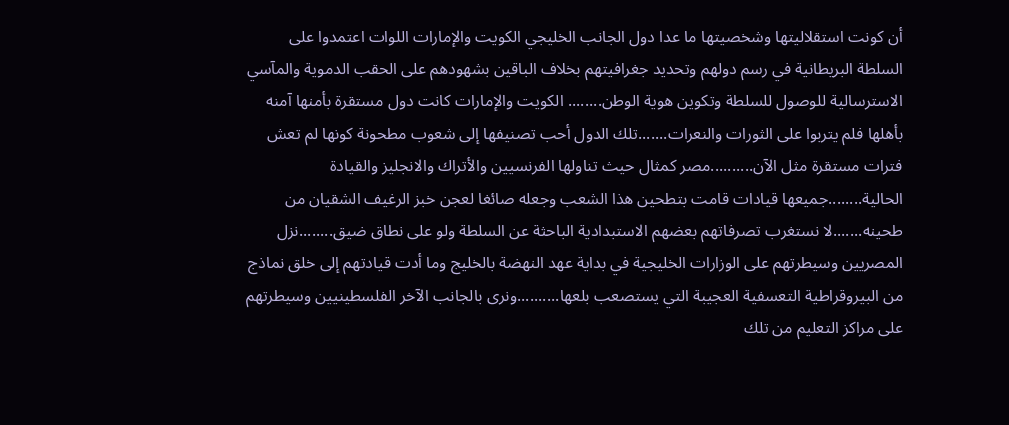أن كونت استقلاليتها وشخصيتها ما عدا دول الجانب الخليجي الكويت والإمارات اللوات اعتمدوا على السلطة البريطانية في رسم دولهم وتحديد جغرافيتهم بخلاف الباقين بشهودهم على الحقب الدموية والمآسي الاسترسالية للوصول للسلطة وتكوين هوية الوطن........ الكويت والإمارات كانت دول مستقرة بأمنها آمنه بأهلها فلم يتربوا على الثورات والنعرات.......تلك الدول أحب تصنيفها إلى شعوب مطحونة كونها لم تعش فترات مستقرة مثل الآن..........مصر كمثال حيث تناولها الفرنسيين والأتراك والانجليز والقيادة الحالية........جميعها قيادات قامت بتطحين هذا الشعب وجعله صائغا لعجن خبز الرغيف الشقيان من طحينه.......لا نستغرب تصرفاتهم بعضهم الاستبدادية الباحثة عن السلطة ولو على نطاق ضيق........نزل المصريين وسيطرتهم على الوزارات الخليجية في بداية عهد النهضة بالخليج وما أدت قيادتهم إلى خلق نماذج من البيروقراطية التعسفية العجيبة التي يستصعب بلعها..........ونرى بالجانب الآخر الفلسطينيين وسيطرتهم على مراكز التعليم من تلك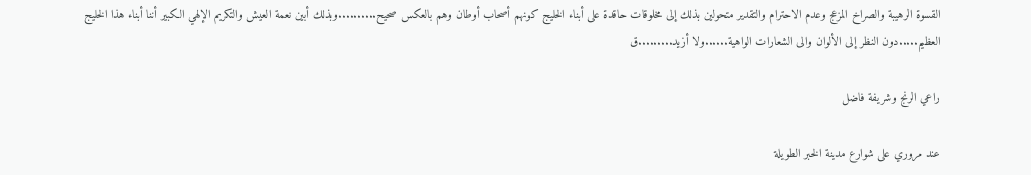القسوة الرهيبة والصراخ المزعج وعدم الاحترام والتقدير متحولين بذلك إلى مخلوقات حاقدة على أبناء الخليج كونهم أصحاب أوطان وهم بالعكس صحيح..........وبذلك أبين نعمة العيش والتكريم الإلهي الكبير أننا أبناء هذا الخليج العظيم.....دون النظر إلى الألوان والى الشعارات الواهية......ولا أزيد.........ق

راعي الرنج وشريفة فاضل

عند مروري على شوارع مدينة الخبر الطويلة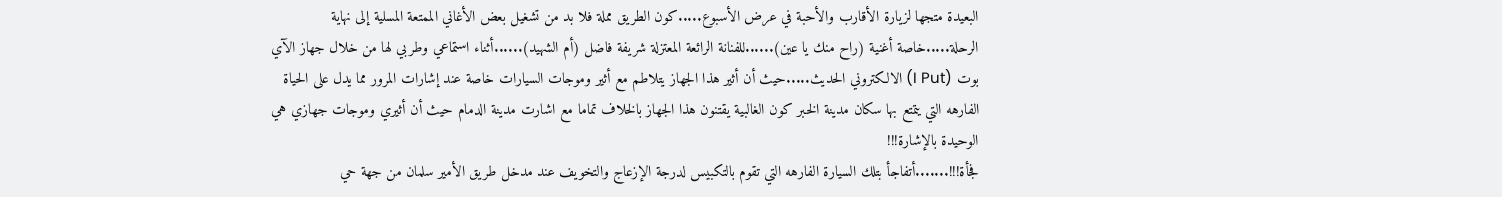البعيدة متجها لزيارة الأقارب والأحبة في عرض الأسبوع.....كون الطريق مملة فلا بد من تشغيل بعض الأغاني الممتعة المسلية إلى نهاية الرحلة.....خاصة أغنية (راح منك يا عين)......للفنانة الرائعة المعتزلة شريفة فاضل (أم الشهيد)......أثناء استماعي وطربي لها من خلال جهاز الآي بوت (I Put) الالكتروني الحديث.....حيث أن أثير هذا الجهاز يتلاطم مع أثير وموجات السيارات خاصة عند إشارات المرور مما يدل على الحياة الفارهه التي يتمتع بها سكان مدينة الخبر كون الغالبية يقتنون هذا الجهاز بالخلاف تماما مع اشارت مدينة الدمام حيث أن أثيري وموجات جهازي هي الوحيدة بالإشارة!!!
فجأة!!!.......أتفاجأ بتلك السيارة الفارهه التي تقوم بالتكبيس لدرجة الإزعاج والتخويف عند مدخل طريق الأمير سلمان من جهة حي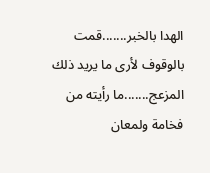الهدا بالخبر.......قمت بالوقوف لأرى ما يريد ذلك المزعج.......ما رأيته من فخامة ولمعان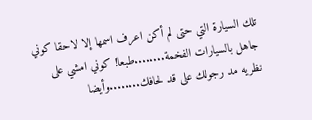تلك السيارة التي حتى لم أكن اعرف اسمها إلا لاحقا كوني جاهل بالسيارات الفخمة........طبعا! كوني امشي على نظريه مد رجولك على قد لحافك........وأيضا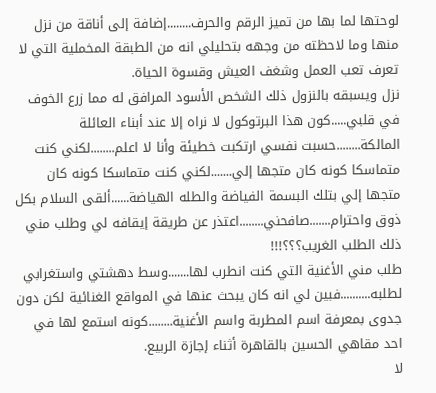لوحتها لما بها من تميز الرقم والحرف........إضافة إلى أناقة من نزل منها وما لاحظته من وجهه بتحليلي انه من الطبقة المخملية التي لا تعرف تعب العمل وشغف العيش وقسوة الحياة.
نزل ويسبقه بالنزول ذلك الشخص الأسود المرافق له مما زرع الخوف في قلبي.....كون هذا البرتوكول لا نراه إلا عند أبناء العائلة المالكة........حسبت نفسي ارتكبت خطيئة وأنا لا اعلم........لكني كنت متماسكا كونه كان متجها إلي.......لكني كنت متماسكا كونه كان متجها إلي بتلك البسمة الفياضة والطله الهياضة......ألقى السلام بكل ذوق واحترام.......صافحني........اعتذر عن طريقة إيقافه لي وطلب مني ذلك الطلب الغريب؟؟؟!!!
طلب مني الأغنية التي كنت انطرب لها.......وسط دهشتي واستغرابي لطلبه..........فبين لي انه كان يبحث عنها في المواقع الغنائية لكن دون جدوى بمعرفة اسم المطربة واسم الأغنية........كونه استمع لها في احد مقاهي الحسين بالقاهرة أثناء إجازة الربيع.
لا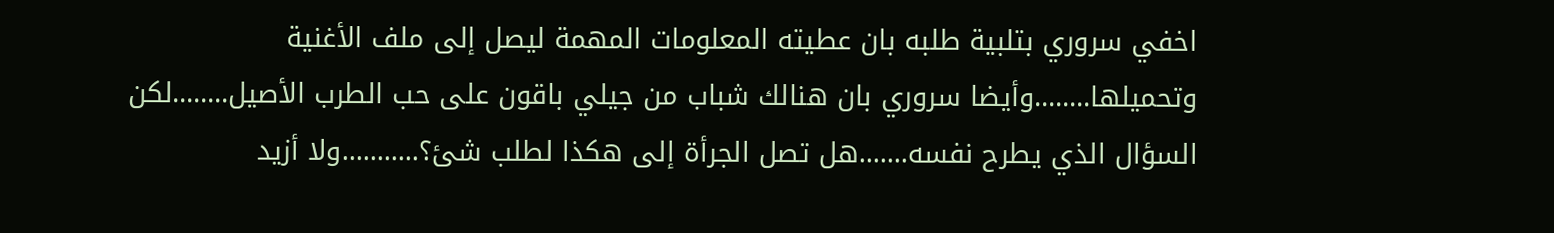اخفي سروري بتلبية طلبه بان عطيته المعلومات المهمة ليصل إلى ملف الأغنية وتحميلها........وأيضا سروري بان هنالك شباب من جيلي باقون على حب الطرب الأصيل........لكن السؤال الذي يطرح نفسه.......هل تصل الجرأة إلى هكذا لطلب شئ؟...........ولا أزيد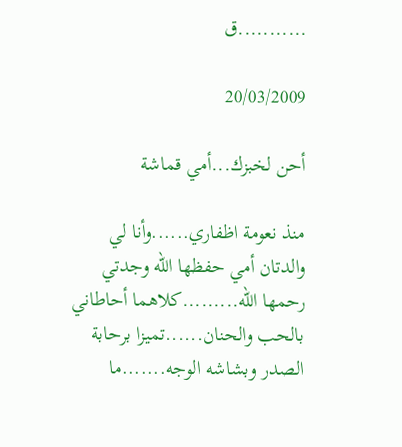...........ق

20/03/2009

أحن لخبزك...أمي قماشة

منذ نعومة اظفاري......وأنا لي والدتان أمي حفظها الله وجدتي رحمها الله.........كلاهما أحاطاني بالحب والحنان......تميزا برحابة الصدر وبشاشه الوجه.......ما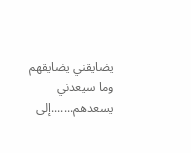يضايقني يضايقهم وما سيعدني يسعدهم.......إلى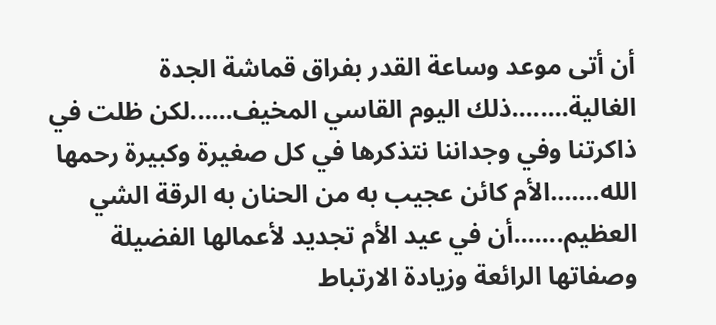أن أتى موعد وساعة القدر بفراق قماشة الجدة الغالية........ذلك اليوم القاسي المخيف......لكن ظلت في ذاكرتنا وفي وجداننا نتذكرها في كل صغيرة وكبيرة رحمها الله.......الأم كائن عجيب به من الحنان به الرقة الشي العظيم.......أن في عيد الأم تجديد لأعمالها الفضيلة وصفاتها الرائعة وزيادة الارتباط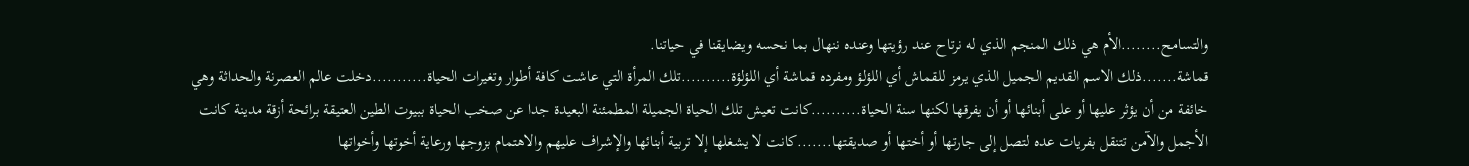والتسامح........الأم هي ذلك المنجم الذي له نرتاح عند رؤيتها وعنده ننهال بما نحسه ويضايقنا في حياتنا.
قماشة.......ذلك الاسم القديم الجميل الذي يرمز للقماش أي اللؤلؤ ومفرده قماشة أي اللؤلؤة..........تلك المرأة التي عاشت كافة أطوار وتغيرات الحياة...........دخلت عالم العصرنة والحداثة وهي خائفة من أن يؤثر عليها أو على أبنائها أو أن يفرقها لكنها سنة الحياة..........كانت تعيش تلك الحياة الجميلة المطمئنة البعيدة جدا عن صخب الحياة ببيوت الطين العتيقة برائحة أزقة مدينة كانت الأجمل والآمن تتنقل بفريات عده لتصل إلى جارتها أو أختها أو صديقتها.......كانت لا يشغلها إلا تربية أبنائها والإشراف عليهم والاهتمام بزوجها ورعاية أخوتها وأخواتها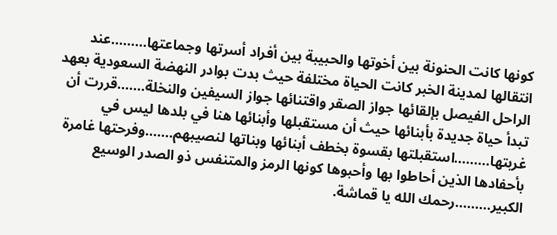كونها كانت الحنونة بين أخوتها والحبيبة بين أفراد أسرتها وجماعتها.........عند انتقالها لمدينة الخبر كانت الحياة مختلفة حيث بدت بوادر النهضة السعودية بعهد الراحل الفيصل بإلقائها جواز الصقر واقتنائها جواز السيفين والنخلة.......قررت أن تبدأ حياة جديدة بأبنائها حيث أن مستقبلها وأبنائها هنا في بلدها ليس في غربتها.........استقبلتها بقسوة بخطف أبنائها وبناتها لنصيبهم.......وفرحتها غامرة بأحفادها الذين أحاطوا بها وأحبوها كونها الرمز والمتنفس ذو الصدر الوسيع الكبير.........رحمك الله يا قماشة.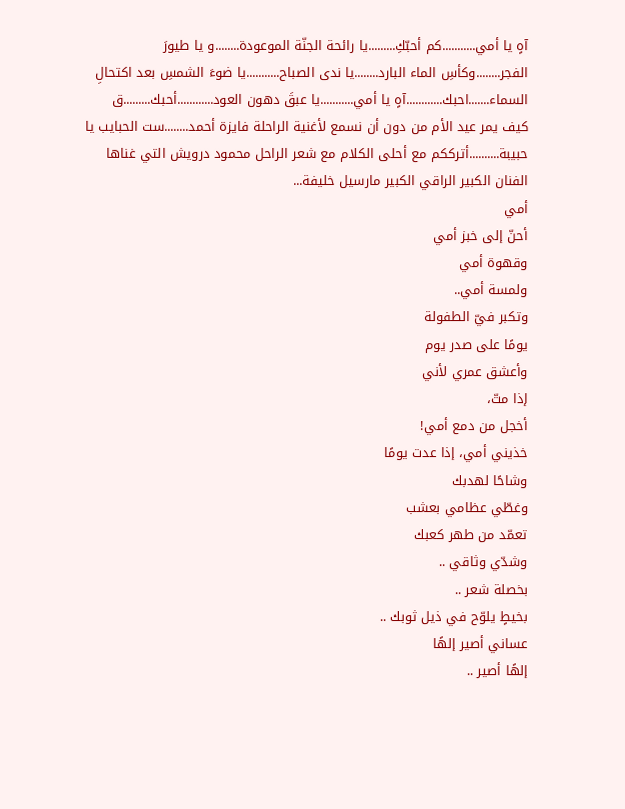آهٍ يا أمي...........كم أحبّكِ.........يا رائحة الجنّة الموعودة........و يا طيورَ الفجر........وكأسِ الماء البارد........يا ندى الصباح...........يا ضوءَ الشمسِ بعد اكتحالِ السماء.......احبك............آهٍ يا أمي...........يا عبقَ دهون العود............أحبك.........ق
كيف يمر عيد الأم من دون أن نسمع لأغنية الراحلة فايزة أحمد........ست الحبايب يا حبيبة..........أترككم مع أحلى الكلام مع شعر الراحل محمود درويش التي غناها الفنان الكبير الراقي الكبير مارسيل خليفة...
أمي
أحنّ إلى خبز أمي
وقهوة أمي
ولمسة أمي..
وتكبر فيّ الطفولة
يومًا على صدر يوم
وأعشق عمري لأني
إذا متّ،
أخجل من دمع أمي!
خذيني أمي، إذا عدت يومًا
وشاحًا لهدبك
وغطّي عظامي بعشب
تعمّد من طهر كعبك
وشدّي وثاقي ..
بخصلة شعر ..
بخيطٍ يلوّح في ذيل ثوبك ..
عساني أصير إلهًا
إلهًا أصير ..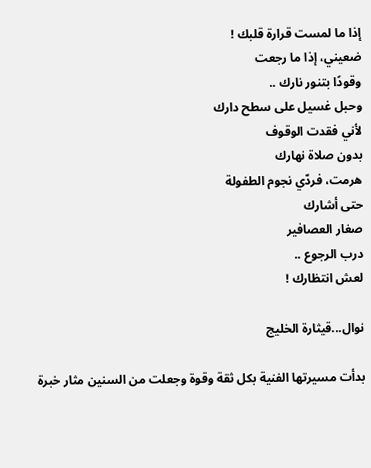إذا ما لمست قرارة قلبك !
ضعيني، إذا ما رجعت
وقودًا بتنور نارك ..
وحبل غسيل على سطح دارك
لأني فقدت الوقوف
بدون صلاة نهارك
هرمت، فردّي نجوم الطفولة
حتى أشارك
صغار العصافير
درب الرجوع ..
لعش انتظارك !

نوال...قيثارة الخليج

بدأت مسيرتها الفنية بكل ثقة وقوة وجعلت من السنين مثار خبرة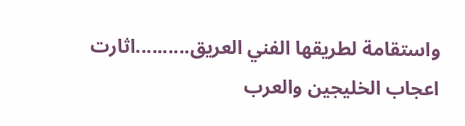واستقامة لطريقها الفني العريق..........اثارت اعجاب الخليجين والعرب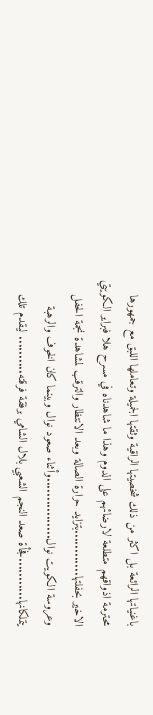باغنياتها الرائعة بل اكثر من ذلك شخصيتها الراقية وثقتها الجميلة وتعاملها اللبق مع جمهورها محترمة اذواقهم متطلعة لارضائهم على الدوم وهذا ما شاهدناه في مسرح هلا فبراير الكويتي الاخير بحفلتها............بتزايد حرارة الصالة وبعد الانتظار والترقب لمشاهدة نجمة الحفل وعروسة الكويت نوال................وأثناء صعود نوال وبينما كان الخوف والرهبة يتملكانها...........فجأة صعد النجم الشعبي بلال الشامي برفقة فرقته.......... ليقدم تلك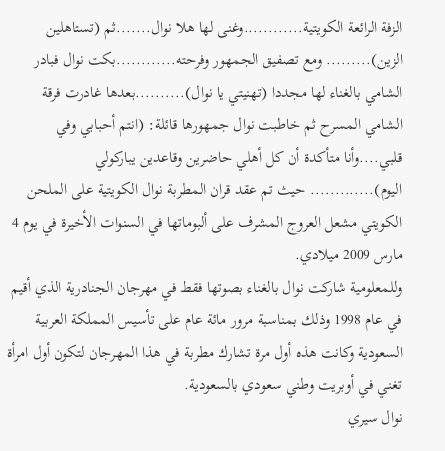الزفة الرائعة الكويتية............وغنى لها هلا نوال.......ثم (تستاهلين الزين)......... ومع تصفيق الجمهور وفرحته............بكت نوال فبادر الشامي بالغناء لها مجددا (تهنيتي يا نوال)..........بعدها غادرت فرقة الشامي المسرح ثم خاطبت نوال جمهورها قائلة: (انتم أحبابي وفي قلبي....وأنا متأكدة أن كل أهلي حاضرين وقاعدين يباركولي اليوم)............. حيث تم عقد قران المطربة نوال الكويتية على الملحن الكويتي مشعل العروج المشرف على ألبوماتها في السنوات الأخيرة في يوم 4 مارس 2009 ميلادي.
وللمعلومية شاركت نوال بالغناء بصوتها فقط في مهرجان الجنادرية الذي أقيم في عام 1998 وذلك بمناسبة مرور مائة عام على تأسيس المملكة العربية السعودية وكانت هذه أول مرة تشارك مطربة في هذا المهرجان لتكون أول امرأة تغني في أوبريت وطني سعودي بالسعودية.
نوال سيري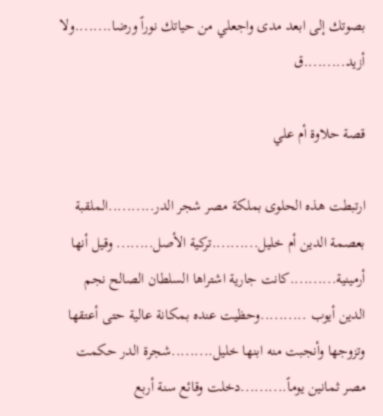بصوتك إلى ابعد مدى واجعلي من حياتك نوراً ورضا........ولا أزيد.........ق

قصة حلاوة أم علي

ارتبطت هذه الحلوى بملكة مصر شجر الدر..........الملقبة بعصمة الدين أم خليل..........تركية الأصل........ وقيل أنها أرمينية..........كانت جارية اشتراها السلطان الصالح نجم الدين أيوب ..........وحظيت عنده بمكانة عالية حتى أعتقها وتزوجها وأنجبت منه ابنها خليل.........شجرة الدر حكمت مصر ثمانين يوماً..........دخلت وقائع سنة أربع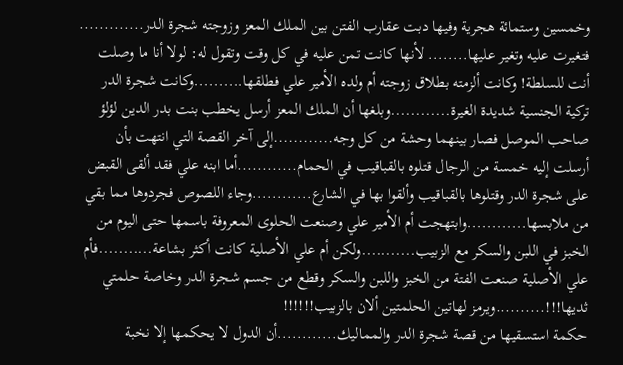وخمسين وستمائة هجرية وفيها دبت عقارب الفتن بين الملك المعز وزوجته شجرة الدر............. فتغيرت عليه وتغير عليها........ لأنها كانت تمن عليه في كل وقت وتقول له: لولا أنا ما وصلت أنت للسلطة! وكانت ألزمته بطلاق زوجته أم ولده الأمير علي فطلقها..........وكانت شجرة الدر تركية الجنسية شديدة الغيرة............وبلغها أن الملك المعز أرسل يخطب بنت بدر الدين لؤلؤ صاحب الموصل فصار بينهما وحشة من كل وجه............إلى آخر القصة التي انتهت بأن أرسلت إليه خمسة من الرجال قتلوه بالقباقيب في الحمام............أما ابنه علي فقد ألقى القبض على شجرة الدر وقتلوها بالقباقيب وألقوا بها في الشارع............وجاء اللصوص فجردوها مما بقي من ملابسها............وابتهجت أم الأمير علي وصنعت الحلوى المعروفة باسمها حتى اليوم من الخبز في اللبن والسكر مع الزبيب...........ولكن أم علي الأصلية كانت أكثر بشاعة...........فأم علي الأصلية صنعت الفتة من الخبز واللبن والسكر وقطع من جسم شجرة الدر وخاصة حلمتي ثديها!!!..........ويرمز لهاتين الحلمتين ألان بالزبيب!!!!!!
حكمة استسقيها من قصة شجرة الدر والمماليك............أن الدول لا يحكمها إلا نخبة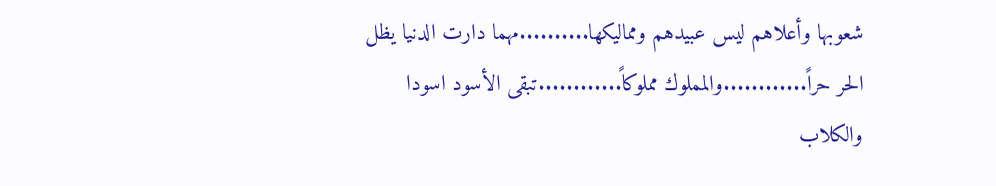شعوبها وأعلاهم ليس عبيدهم ومماليكها..........مهما دارت الدنيا يظل الحر حراً............والمملوك مملوكاً............تبقى الأسود اسودا والكلاب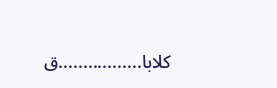كلابا.................ق